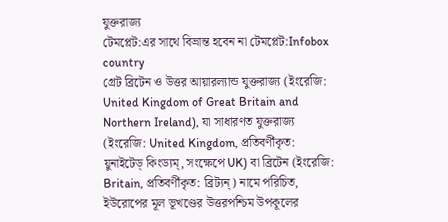যুক্তরাজ্য
টেমপ্লেট:এর সাথে বিভ্রান্ত হবেন না টেমপ্লেট:Infobox country
গ্রেট ব্রিটেন ও উত্তর আয়ারল্যান্ড যুক্তরাজ্য (ইংরেজি: United Kingdom of Great Britain and Northern Ireland), যা সাধারণত যুক্তরাজ্য (ইংরেজি: United Kingdom, প্রতিবর্ণীকৃত: য়ুনাইটেড্ কিংড্যম্, সংক্ষেপে UK) বা ব্রিটেন (ইংরেজি: Britain, প্রতিবর্ণীকৃত: ব্রিট্যন্) নামে পরিচিত, ইউরোপের মূল ভূখণ্ডের উত্তরপশ্চিম উপকূলের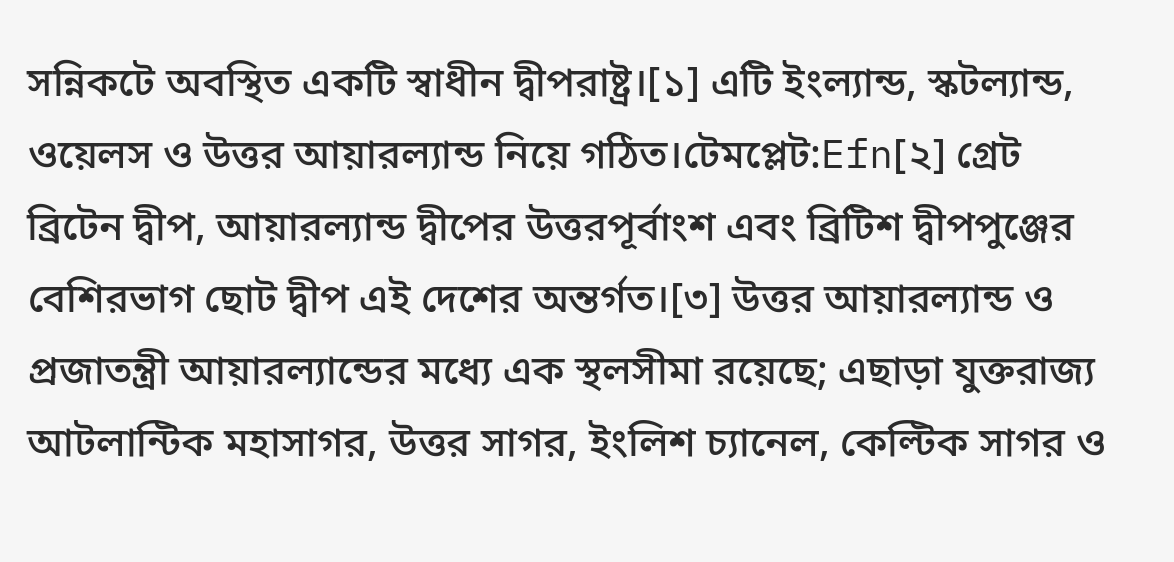সন্নিকটে অবস্থিত একটি স্বাধীন দ্বীপরাষ্ট্র।[১] এটি ইংল্যান্ড, স্কটল্যান্ড, ওয়েলস ও উত্তর আয়ারল্যান্ড নিয়ে গঠিত।টেমপ্লেট:Efn[২] গ্রেট ব্রিটেন দ্বীপ, আয়ারল্যান্ড দ্বীপের উত্তরপূর্বাংশ এবং ব্রিটিশ দ্বীপপুঞ্জের বেশিরভাগ ছোট দ্বীপ এই দেশের অন্তর্গত।[৩] উত্তর আয়ারল্যান্ড ও প্রজাতন্ত্রী আয়ারল্যান্ডের মধ্যে এক স্থলসীমা রয়েছে; এছাড়া যুক্তরাজ্য আটলান্টিক মহাসাগর, উত্তর সাগর, ইংলিশ চ্যানেল, কেল্টিক সাগর ও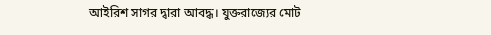আইরিশ সাগর দ্বারা আবদ্ধ। যুক্তরাজ্যের মোট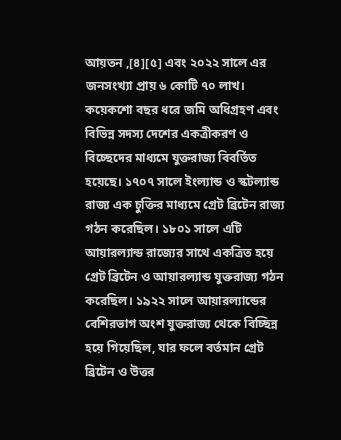আয়তন ,[৪][৫] এবং ২০২২ সালে এর জনসংখ্যা প্রায় ৬ কোটি ৭০ লাখ।
কয়েকশো বছর ধরে জমি অধিগ্রহণ এবং বিভিন্ন সদস্য দেশের একত্রীকরণ ও বিচ্ছেদের মাধ্যমে যুক্তরাজ্য বিবর্তিত হয়েছে। ১৭০৭ সালে ইংল্যান্ড ও স্কটল্যান্ড রাজ্য এক চুক্তির মাধ্যমে গ্রেট ব্রিটেন রাজ্য গঠন করেছিল। ১৮০১ সালে এটি আয়ারল্যান্ড রাজ্যের সাথে একত্রিত হয়ে গ্রেট ব্রিটেন ও আয়ারল্যান্ড যুক্তরাজ্য গঠন করেছিল। ১৯২২ সালে আয়ারল্যান্ডের বেশিরভাগ অংশ যুক্তরাজ্য থেকে বিচ্ছিন্ন হয়ে গিয়েছিল, যার ফলে বর্তমান গ্রেট ব্রিটেন ও উত্তর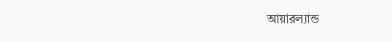আয়ারল্যান্ড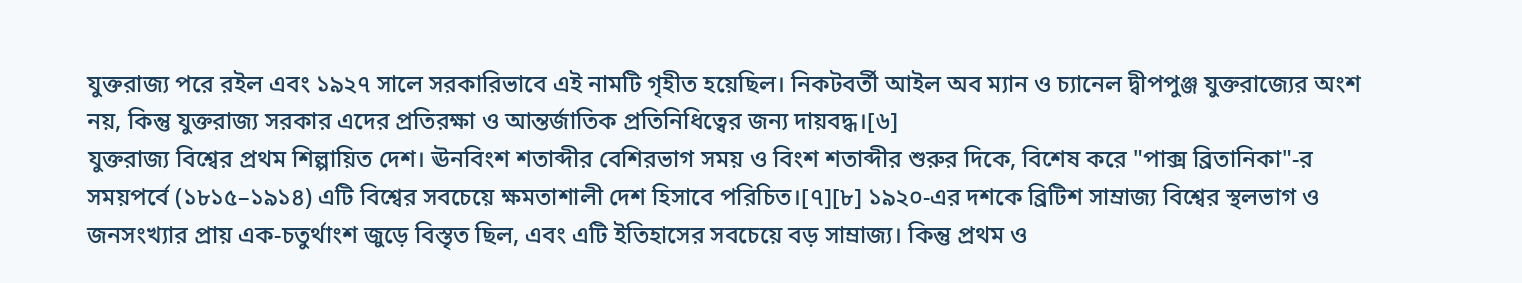যুক্তরাজ্য পরে রইল এবং ১৯২৭ সালে সরকারিভাবে এই নামটি গৃহীত হয়েছিল। নিকটবর্তী আইল অব ম্যান ও চ্যানেল দ্বীপপুঞ্জ যুক্তরাজ্যের অংশ নয়, কিন্তু যুক্তরাজ্য সরকার এদের প্রতিরক্ষা ও আন্তর্জাতিক প্রতিনিধিত্বের জন্য দায়বদ্ধ।[৬]
যুক্তরাজ্য বিশ্বের প্রথম শিল্পায়িত দেশ। ঊনবিংশ শতাব্দীর বেশিরভাগ সময় ও বিংশ শতাব্দীর শুরুর দিকে, বিশেষ করে "পাক্স ব্রিতানিকা"-র সময়পর্বে (১৮১৫–১৯১৪) এটি বিশ্বের সবচেয়ে ক্ষমতাশালী দেশ হিসাবে পরিচিত।[৭][৮] ১৯২০-এর দশকে ব্রিটিশ সাম্রাজ্য বিশ্বের স্থলভাগ ও জনসংখ্যার প্রায় এক-চতুর্থাংশ জুড়ে বিস্তৃত ছিল, এবং এটি ইতিহাসের সবচেয়ে বড় সাম্রাজ্য। কিন্তু প্রথম ও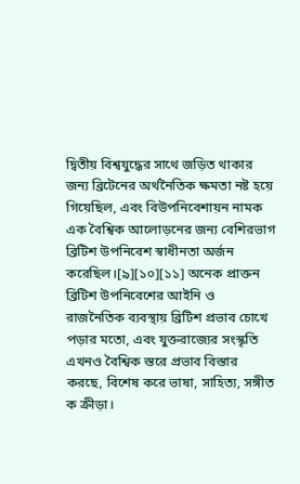দ্বিতীয় বিশ্বযুদ্ধের সাথে জড়িত থাকার জন্য ব্রিটেনের অর্থনৈতিক ক্ষমতা নষ্ট হয়ে গিয়েছিল, এবং বিউপনিবেশায়ন নামক এক বৈশ্বিক আলোড়নের জন্য বেশিরভাগ ব্রিটিশ উপনিবেশ স্বাধীনতা অর্জন করেছিল।[৯][১০][১১] অনেক প্রাক্তন ব্রিটিশ উপনিবেশের আইনি ও রাজনৈতিক ব্যবস্থায় ব্রিটিশ প্রভাব চোখে পড়ার মতো, এবং যুক্তরাজ্যের সংস্কৃতি এখনও বৈশ্বিক স্তরে প্রভাব বিস্তার করছে, বিশেষ করে ভাষা, সাহিত্য, সঙ্গীত ক ক্রীড়া।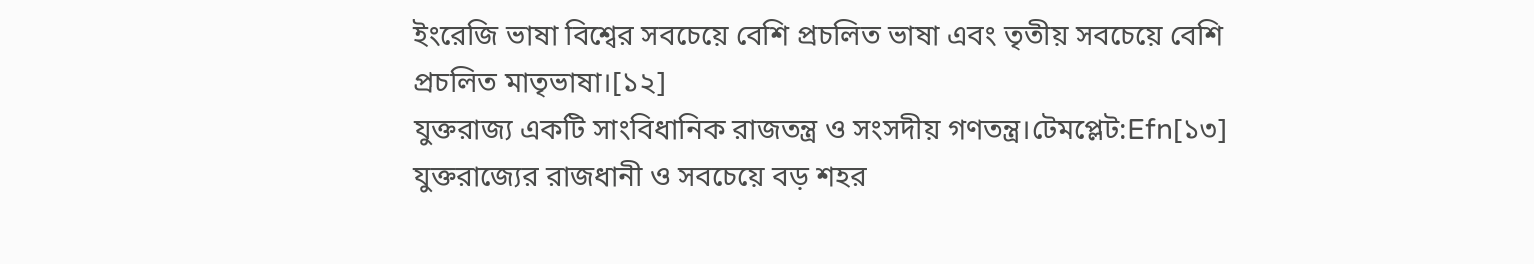ইংরেজি ভাষা বিশ্বের সবচেয়ে বেশি প্রচলিত ভাষা এবং তৃতীয় সবচেয়ে বেশি প্রচলিত মাতৃভাষা।[১২]
যুক্তরাজ্য একটি সাংবিধানিক রাজতন্ত্র ও সংসদীয় গণতন্ত্র।টেমপ্লেট:Efn[১৩] যুক্তরাজ্যের রাজধানী ও সবচেয়ে বড় শহর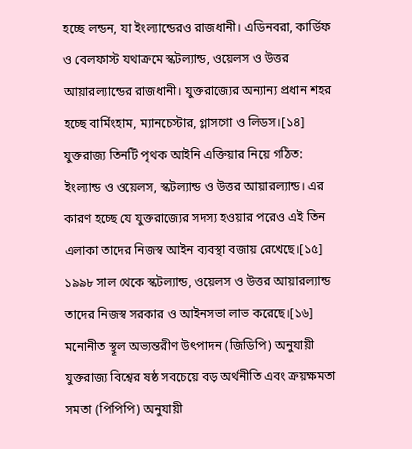হচ্ছে লন্ডন, যা ইংল্যান্ডেরও রাজধানী। এডিনবরা, কার্ডিফ ও বেলফাস্ট যথাক্রমে স্কটল্যান্ড, ওয়েলস ও উত্তর আয়ারল্যান্ডের রাজধানী। যুক্তরাজ্যের অন্যান্য প্রধান শহর হচ্ছে বার্মিংহাম, ম্যানচেস্টার, গ্লাসগো ও লিডস।[১৪] যুক্তরাজ্য তিনটি পৃথক আইনি এক্তিয়ার নিয়ে গঠিত: ইংল্যান্ড ও ওয়েলস, স্কটল্যান্ড ও উত্তর আয়ারল্যান্ড। এর কারণ হচ্ছে যে যুক্তরাজ্যের সদস্য হওয়ার পরেও এই তিন এলাকা তাদের নিজস্ব আইন ব্যবস্থা বজায় রেখেছে।[১৫] ১৯৯৮ সাল থেকে স্কটল্যান্ড, ওয়েলস ও উত্তর আয়ারল্যান্ড তাদের নিজস্ব সরকার ও আইনসভা লাভ করেছে।[১৬]
মনোনীত স্থূল অভ্যন্তরীণ উৎপাদন (জিডিপি) অনুযায়ী যুক্তরাজ্য বিশ্বের ষষ্ঠ সবচেয়ে বড় অর্থনীতি এবং ক্রয়ক্ষমতা সমতা (পিপিপি) অনুযায়ী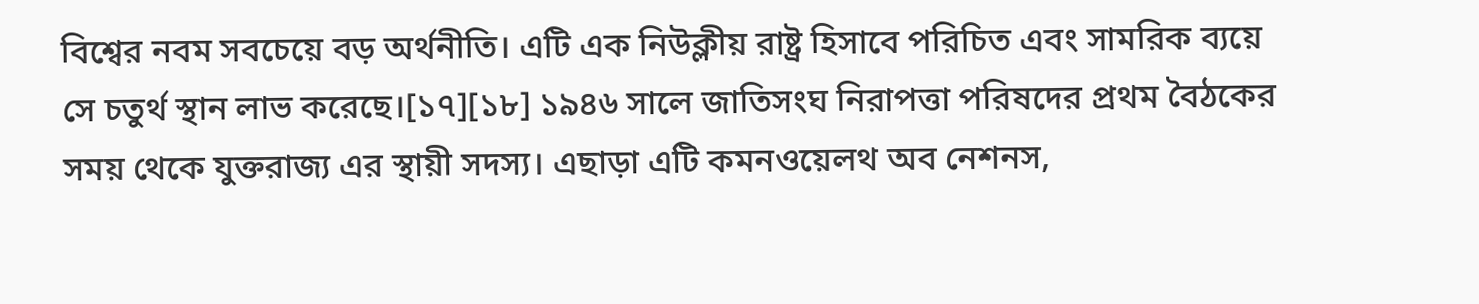বিশ্বের নবম সবচেয়ে বড় অর্থনীতি। এটি এক নিউক্লীয় রাষ্ট্র হিসাবে পরিচিত এবং সামরিক ব্যয়ে সে চতুর্থ স্থান লাভ করেছে।[১৭][১৮] ১৯৪৬ সালে জাতিসংঘ নিরাপত্তা পরিষদের প্রথম বৈঠকের সময় থেকে যুক্তরাজ্য এর স্থায়ী সদস্য। এছাড়া এটি কমনওয়েলথ অব নেশনস,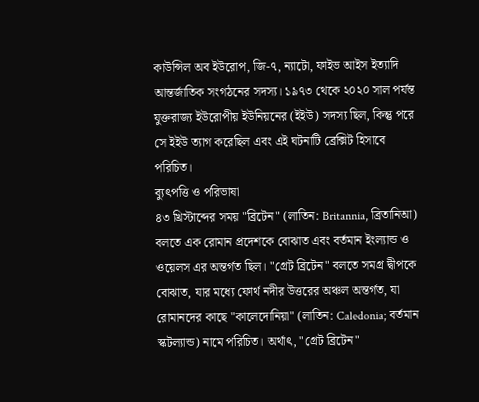কাউন্সিল অব ইউরোপ, জি-৭, ন্যাটো, ফাইভ আইস ইত্যাদি আন্তর্জাতিক সংগঠনের সদস্য। ১৯৭৩ থেকে ২০২০ সাল পর্যন্ত যুক্তরাজ্য ইউরোপীয় ইউনিয়নের (ইইউ) সদস্য ছিল, কিন্তু পরে সে ইইউ ত্যাগ করেছিল এবং এই ঘটনাটি ব্রেক্সিট হিসাবে পরিচিত।
ব্যুৎপত্তি ও পরিভাষা
৪৩ খ্রিস্টাব্দের সময় "ব্রিটেন" (লাতিন: Britannia, ব্রিতানিআ) বলতে এক রোমান প্রদেশকে বোঝাত এবং বর্তমান ইংল্যান্ড ও ওয়েলস এর অন্তর্গত ছিল। "গ্রেট ব্রিটেন" বলতে সমগ্র দ্বীপকে বোঝাত, যার মধ্যে ফোর্থ নদীর উত্তরের অঞ্চল অন্তর্গত, যা রোমানদের কাছে "কালেদোনিয়া" (লাতিন: Caledonia; বর্তমান স্কটল্যান্ড) নামে পরিচিত। অর্থাৎ, "গ্রেট ব্রিটেন"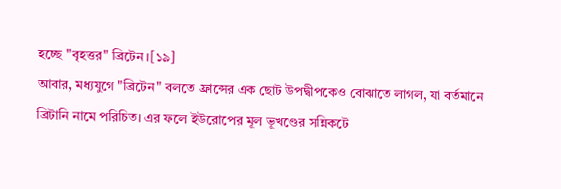হচ্ছে "বৃহত্তর" ব্রিটেন।[১৯]
আবার, মধ্যযুগে "ব্রিটেন" বলতে ফ্রান্সের এক ছোট উপদ্বীপকেও বোঝাতে লাগল, যা বর্তমানে ব্রিটানি নামে পরিচিত। এর ফলে ইউরোপের মূল ভূখণ্ডের সন্নিকটে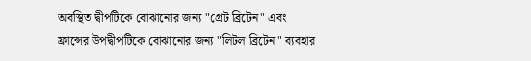অবস্থিত দ্বীপটিকে বোঝানোর জন্য "গ্রেট ব্রিটেন" এবং ফ্রান্সের উপদ্বীপটিকে বোঝানোর জন্য "লিটল ব্রিটেন" ব্যবহার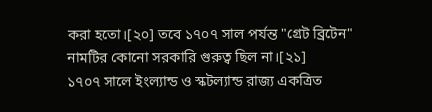করা হতো।[২০] তবে ১৭০৭ সাল পর্যন্ত "গ্রেট ব্রিটেন" নামটির কোনো সরকারি গুরুত্ব ছিল না।[২১]
১৭০৭ সালে ইংল্যান্ড ও স্কটল্যান্ড রাজ্য একত্রিত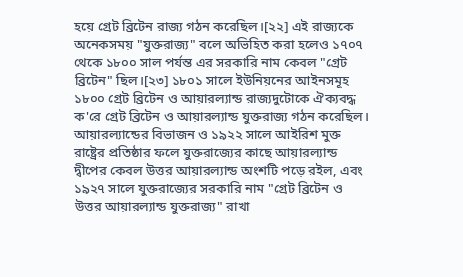হয়ে গ্রেট ব্রিটেন রাজ্য গঠন করেছিল।[২২] এই রাজ্যকে অনেকসময় "যুক্তরাজ্য" বলে অভিহিত করা হলেও ১৭০৭ থেকে ১৮০০ সাল পর্যন্ত এর সরকারি নাম কেবল "গ্রেট ব্রিটেন" ছিল।[২৩] ১৮০১ সালে ইউনিয়নের আইনসমূহ ১৮০০ গ্রেট ব্রিটেন ও আয়ারল্যান্ড রাজ্যদুটোকে ঐক্যবদ্ধ ক'রে গ্রেট ব্রিটেন ও আয়ারল্যান্ড যুক্তরাজ্য গঠন করেছিল। আয়ারল্যান্ডের বিভাজন ও ১৯২২ সালে আইরিশ মুক্ত রাষ্ট্রের প্রতিষ্ঠার ফলে যুক্তরাজ্যের কাছে আয়ারল্যান্ড দ্বীপের কেবল উত্তর আয়ারল্যান্ড অংশটি পড়ে রইল, এবং ১৯২৭ সালে যুক্তরাজ্যের সরকারি নাম "গ্রেট ব্রিটেন ও উত্তর আয়ারল্যান্ড যুক্তরাজ্য" রাখা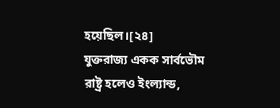হয়েছিল।[২৪]
যুক্তরাজ্য একক সার্বভৌম রাষ্ট্র হলেও ইংল্যান্ড,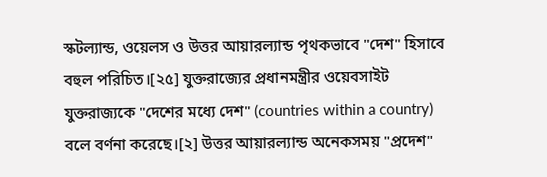স্কটল্যান্ড, ওয়েলস ও উত্তর আয়ারল্যান্ড পৃথকভাবে "দেশ" হিসাবে বহুল পরিচিত।[২৫] যুক্তরাজ্যের প্রধানমন্ত্রীর ওয়েবসাইট যুক্তরাজ্যকে "দেশের মধ্যে দেশ" (countries within a country) বলে বর্ণনা করেছে।[২] উত্তর আয়ারল্যান্ড অনেকসময় "প্রদেশ"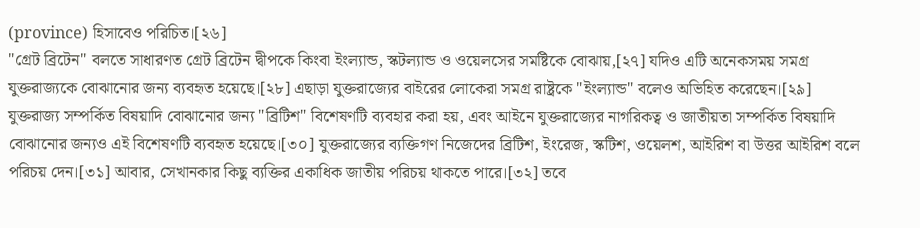(province) হিসাবেও পরিচিত।[২৬]
"গ্রেট ব্রিটেন" বলতে সাধারণত গ্রেট ব্রিটেন দ্বীপকে কিংবা ইংল্যান্ড, স্কটল্যান্ড ও ওয়েলসের সমষ্টিকে বোঝায়,[২৭] যদিও এটি অনেকসময় সমগ্র যুক্তরাজ্যকে বোঝানোর জন্য ব্যবহৃত হয়েছে।[২৮] এছাড়া যুক্তরাজ্যের বাইরের লোকেরা সমগ্র রাষ্ট্রকে "ইংল্যান্ড" বলেও অভিহিত করেছেন।[২৯]
যুক্তরাজ্য সম্পর্কিত বিষয়াদি বোঝানোর জন্য "ব্রিটিশ" বিশেষণটি ব্যবহার করা হয়, এবং আইনে যুক্তরাজ্যের নাগরিকত্ব ও জাতীয়তা সম্পর্কিত বিষয়াদি বোঝানোর জন্যও এই বিশেষণটি ব্যবহৃত হয়েছে।[৩০] যুক্তরাজ্যের ব্যক্তিগণ নিজেদের ব্রিটিশ, ইংরেজ, স্কটিশ, ওয়েলশ, আইরিশ বা উত্তর আইরিশ বলে পরিচয় দেন।[৩১] আবার, সেখানকার কিছু ব্যক্তির একাধিক জাতীয় পরিচয় থাকতে পারে।[৩২] তবে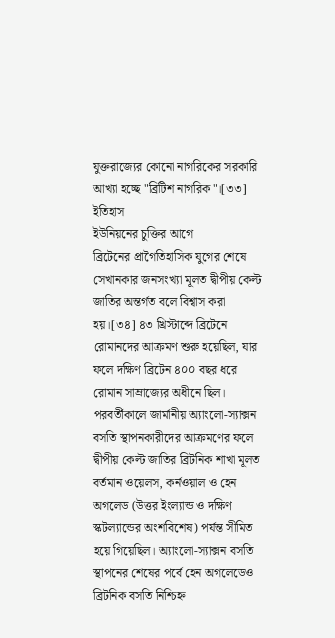যুক্তরাজ্যের কোনো নাগরিকের সরকারি আখ্যা হচ্ছে "ব্রিটিশ নাগরিক"।[৩৩]
ইতিহাস
ইউনিয়নের চুক্তির আগে
ব্রিটেনের প্রাগৈতিহাসিক যুগের শেষে সেখানকার জনসংখ্যা মূলত দ্বীপীয় কেল্ট জাতির অন্তর্গত বলে বিশ্বাস করা হয়।[৩৪] ৪৩ খ্রিস্টাব্দে ব্রিটেনে রোমানদের আক্রমণ শুরু হয়েছিল, যার ফলে দক্ষিণ ব্রিটেন ৪০০ বছর ধরে রোমান সাম্রাজ্যের অধীনে ছিল। পরবর্তীকালে জার্মানীয় অ্যাংলো-স্যাক্সন বসতি স্থাপনকারীদের আক্রমণের ফলে দ্বীপীয় কেল্ট জাতির ব্রিটনিক শাখা মূলত বর্তমান ওয়েলস, কর্নওয়াল ও হেন অগলেড (উত্তর ইংল্যান্ড ও দক্ষিণ স্কটল্যান্ডের অংশবিশেষ) পর্যন্ত সীমিত হয়ে গিয়েছিল। অ্যাংলো-স্যাক্সন বসতি স্থাপনের শেষের পর্বে হেন অগলেডেও ব্রিটনিক বসতি নিশ্চিহ্ন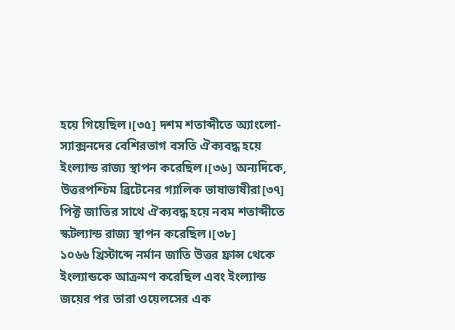হয়ে গিয়েছিল।[৩৫] দশম শতাব্দীতে অ্যাংলো-স্যাক্সনদের বেশিরভাগ বসতি ঐক্যবদ্ধ হয়ে ইংল্যান্ড রাজ্য স্থাপন করেছিল।[৩৬] অন্যদিকে, উত্তরপশ্চিম ব্রিটেনের গ্যালিক ভাষাভাষীরা[৩৭] পিক্ট জাতির সাথে ঐক্যবদ্ধ হয়ে নবম শতাব্দীতে স্কটল্যান্ড রাজ্য স্থাপন করেছিল।[৩৮]
১০৬৬ খ্রিস্টাব্দে নর্মান জাতি উত্তর ফ্রান্স থেকে ইংল্যান্ডকে আক্রমণ করেছিল এবং ইংল্যান্ড জয়ের পর তারা ওয়েলসের এক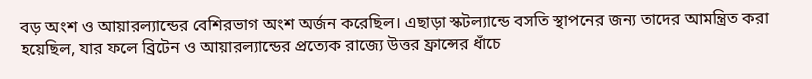বড় অংশ ও আয়ারল্যান্ডের বেশিরভাগ অংশ অর্জন করেছিল। এছাড়া স্কটল্যান্ডে বসতি স্থাপনের জন্য তাদের আমন্ত্রিত করা হয়েছিল, যার ফলে ব্রিটেন ও আয়ারল্যান্ডের প্রত্যেক রাজ্যে উত্তর ফ্রান্সের ধাঁচে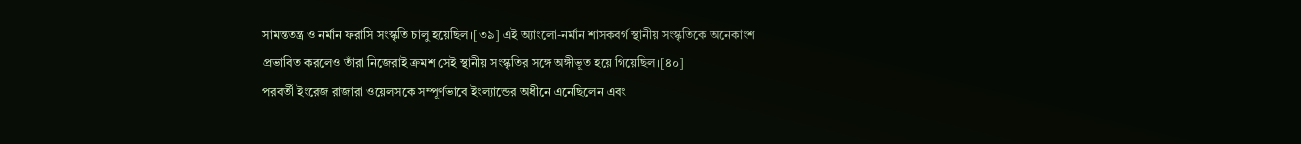সামন্ততন্ত্র ও নর্মান ফরাসি সংস্কৃতি চালু হয়েছিল।[৩৯] এই অ্যাংলো-নর্মান শাসকবর্গ স্থানীয় সংস্কৃতিকে অনেকাংশ প্রভাবিত করলেও তাঁরা নিজেরাই ক্রমশ সেই স্থানীয় সংস্কৃতির সঙ্গে অঙ্গীভূত হয়ে গিয়েছিল।[৪০]
পরবর্তী ইংরেজ রাজারা ওয়েলসকে সম্পূর্ণভাবে ইংল্যান্ডের অধীনে এনেছিলেন এবং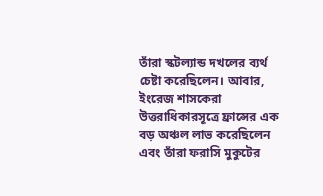তাঁরা স্কটল্যান্ড দখলের ব্যর্থ চেষ্টা করেছিলেন। আবার, ইংরেজ শাসকেরা উত্তরাধিকারসূত্রে ফ্রান্সের এক বড় অঞ্চল লাভ করেছিলেন এবং তাঁরা ফরাসি মুকুটের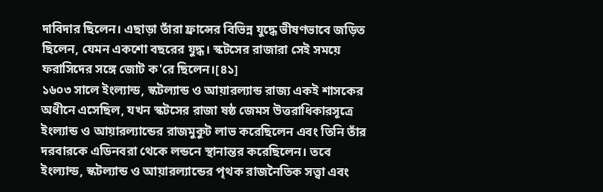দাবিদার ছিলেন। এছাড়া তাঁরা ফ্রান্সের বিভিন্ন যুদ্ধে ভীষণভাবে জড়িত ছিলেন, যেমন একশো বছরের যুদ্ধ। স্কটসের রাজারা সেই সময়ে ফরাসিদের সঙ্গে জোট ক'রে ছিলেন।[৪১]
১৬০৩ সালে ইংল্যান্ড, স্কটল্যান্ড ও আয়ারল্যান্ড রাজ্য একই শাসকের অধীনে এসেছিল, যখন স্কটসের রাজা ষষ্ঠ জেমস উত্তরাধিকারসূত্রে ইংল্যান্ড ও আয়ারল্যান্ডের রাজমুকুট লাভ করেছিলেন এবং তিনি তাঁর দরবারকে এডিনবরা থেকে লন্ডনে স্থানান্তর করেছিলেন। তবে ইংল্যান্ড, স্কটল্যান্ড ও আয়ারল্যান্ডের পৃথক রাজনৈতিক সত্ত্বা এবং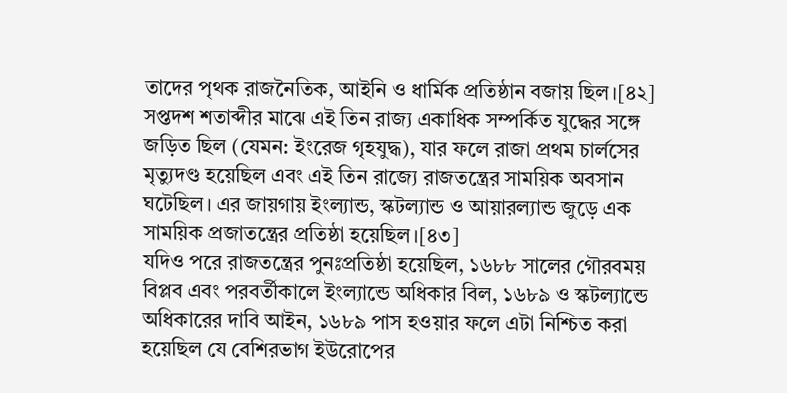তাদের পৃথক রাজনৈতিক, আইনি ও ধার্মিক প্রতিষ্ঠান বজায় ছিল।[৪২] সপ্তদশ শতাব্দীর মাঝে এই তিন রাজ্য একাধিক সম্পর্কিত যুদ্ধের সঙ্গে জড়িত ছিল (যেমন: ইংরেজ গৃহযুদ্ধ), যার ফলে রাজা প্রথম চার্লসের মৃত্যুদণ্ড হয়েছিল এবং এই তিন রাজ্যে রাজতন্ত্রের সাময়িক অবসান ঘটেছিল। এর জায়গায় ইংল্যান্ড, স্কটল্যান্ড ও আয়ারল্যান্ড জুড়ে এক সাময়িক প্রজাতন্ত্রের প্রতিষ্ঠা হয়েছিল।[৪৩]
যদিও পরে রাজতন্ত্রের পুনঃপ্রতিষ্ঠা হয়েছিল, ১৬৮৮ সালের গৌরবময় বিপ্লব এবং পরবর্তীকালে ইংল্যান্ডে অধিকার বিল, ১৬৮৯ ও স্কটল্যান্ডে অধিকারের দাবি আইন, ১৬৮৯ পাস হওয়ার ফলে এটা নিশ্চিত করা হয়েছিল যে বেশিরভাগ ইউরোপের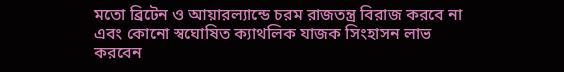মতো ব্রিটেন ও আয়ারল্যান্ডে চরম রাজতন্ত্র বিরাজ করবে না এবং কোনো স্বঘোষিত ক্যাথলিক যাজক সিংহাসন লাভ করবেন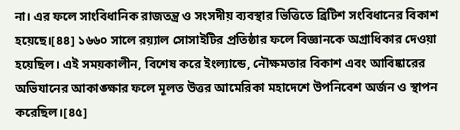না। এর ফলে সাংবিধানিক রাজতন্ত্র ও সংসদীয় ব্যবস্থার ভিত্তিতে ব্রিটিশ সংবিধানের বিকাশ হয়েছে।[৪৪] ১৬৬০ সালে রয়্যাল সোসাইটির প্রতিষ্ঠার ফলে বিজ্ঞানকে অগ্রাধিকার দেওয়া হয়েছিল। এই সময়কালীন, বিশেষ করে ইংল্যান্ডে, নৌক্ষমতার বিকাশ এবং আবিষ্কারের অভিযানের আকাঙ্ক্ষার ফলে মূলত উত্তর আমেরিকা মহাদেশে উপনিবেশ অর্জন ও স্থাপন করেছিল।[৪৫]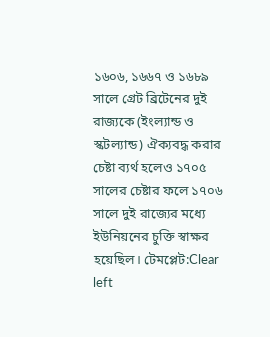১৬০৬, ১৬৬৭ ও ১৬৮৯ সালে গ্রেট ব্রিটেনের দুই রাজ্যকে (ইংল্যান্ড ও স্কটল্যান্ড) ঐক্যবদ্ধ করার চেষ্টা ব্যর্থ হলেও ১৭০৫ সালের চেষ্টার ফলে ১৭০৬ সালে দুই রাজ্যের মধ্যে ইউনিয়নের চুক্তি স্বাক্ষর হয়েছিল। টেমপ্লেট:Clear left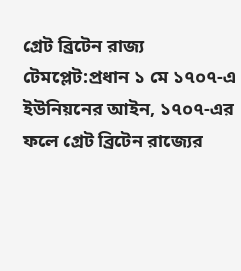গ্রেট ব্রিটেন রাজ্য
টেমপ্লেট:প্রধান ১ মে ১৭০৭-এ ইউনিয়নের আইন, ১৭০৭-এর ফলে গ্রেট ব্রিটেন রাজ্যের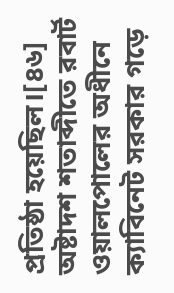প্রতিষ্ঠা হয়েছিল।[৪৬] অষ্টাদশ শতাব্দীতে রবার্ট ওয়ালপোলের অধীনে ক্যাবিনেট সরকার গড়ে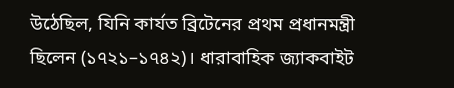উঠেছিল, যিনি কার্যত ব্রিটেনের প্রথম প্রধানমন্ত্রী ছিলেন (১৭২১–১৭৪২)। ধারাবাহিক জ্যাকবাইট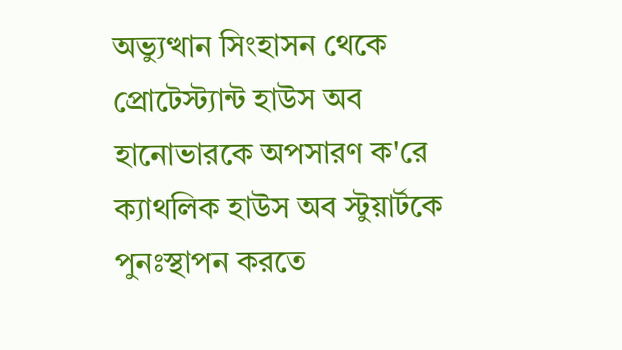অভ্যুত্থান সিংহাসন থেকে প্রোটেস্ট্যান্ট হাউস অব হানোভারকে অপসারণ ক'রে ক্যাথলিক হাউস অব স্টুয়ার্টকে পুনঃস্থাপন করতে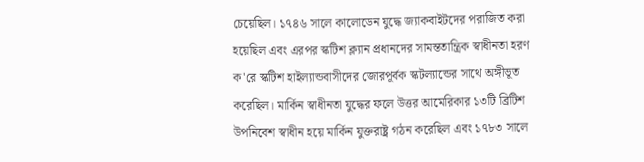চেয়েছিল। ১৭৪৬ সালে কালোডেন যুদ্ধে জ্যাকবাইটদের পরাজিত করা হয়েছিল এবং এরপর স্কটিশ ক্ল্যান প্রধানদের সামন্ততান্ত্রিক স্বাধীনতা হরণ ক'রে স্কটিশ হাইল্যান্ডবাসীদের জোরপূর্বক স্কটল্যান্ডের সাথে অঙ্গীভূত করেছিল। মার্কিন স্বাধীনতা যুদ্ধের ফলে উত্তর আমেরিকার ১৩টি ব্রিটিশ উপনিবেশ স্বাধীন হয়ে মার্কিন যুক্তরাষ্ট্র গঠন করেছিল এবং ১৭৮৩ সালে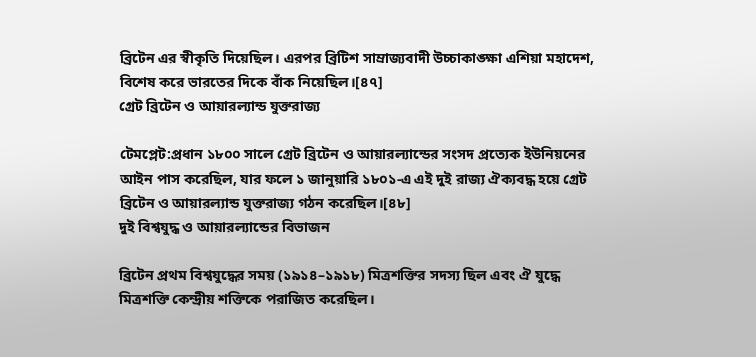ব্রিটেন এর স্বীকৃতি দিয়েছিল। এরপর ব্রিটিশ সাম্রাজ্যবাদী উচ্চাকাঙ্ক্ষা এশিয়া মহাদেশ, বিশেষ করে ভারতের দিকে বাঁক নিয়েছিল।[৪৭]
গ্রেট ব্রিটেন ও আয়ারল্যান্ড যুক্তরাজ্য

টেমপ্লেট:প্রধান ১৮০০ সালে গ্রেট ব্রিটেন ও আয়ারল্যান্ডের সংসদ প্রত্যেক ইউনিয়নের আইন পাস করেছিল, যার ফলে ১ জানুয়ারি ১৮০১-এ এই দুই রাজ্য ঐক্যবদ্ধ হয়ে গ্রেট ব্রিটেন ও আয়ারল্যান্ড যুক্তরাজ্য গঠন করেছিল।[৪৮]
দুই বিশ্বযুদ্ধ ও আয়ারল্যান্ডের বিভাজন

ব্রিটেন প্রথম বিশ্বযুদ্ধের সময় (১৯১৪–১৯১৮) মিত্রশক্তির সদস্য ছিল এবং ঐ যুদ্ধে মিত্রশক্তি কেন্দ্রীয় শক্তিকে পরাজিত করেছিল।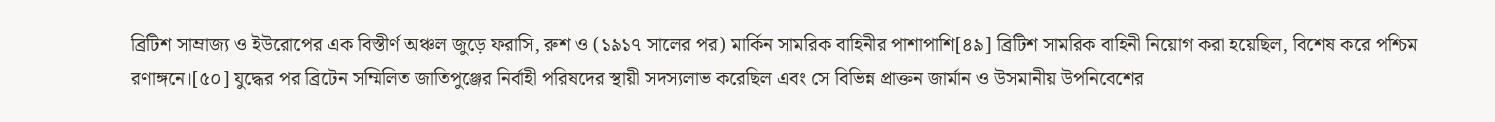ব্রিটিশ সাম্রাজ্য ও ইউরোপের এক বিস্তীর্ণ অঞ্চল জুড়ে ফরাসি, রুশ ও (১৯১৭ সালের পর) মার্কিন সামরিক বাহিনীর পাশাপাশি[৪৯] ব্রিটিশ সামরিক বাহিনী নিয়োগ করা হয়েছিল, বিশেষ করে পশ্চিম রণাঙ্গনে।[৫০] যুদ্ধের পর ব্রিটেন সম্মিলিত জাতিপুঞ্জের নির্বাহী পরিষদের স্থায়ী সদস্যলাভ করেছিল এবং সে বিভিন্ন প্রাক্তন জার্মান ও উসমানীয় উপনিবেশের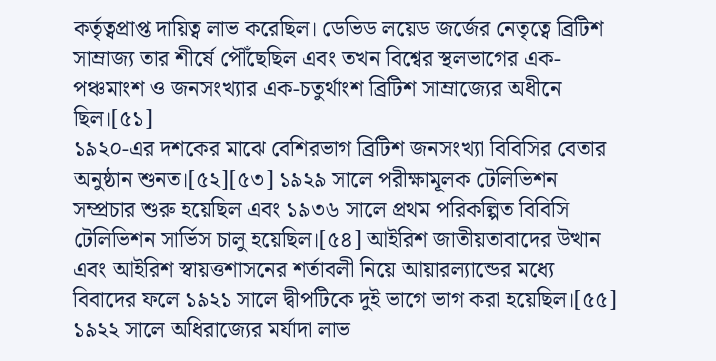কর্তৃত্বপ্রাপ্ত দায়িত্ব লাভ করেছিল। ডেভিড লয়েড জর্জের নেতৃত্বে ব্রিটিশ সাম্রাজ্য তার শীর্ষে পৌঁছেছিল এবং তখন বিশ্বের স্থলভাগের এক-পঞ্চমাংশ ও জনসংখ্যার এক-চতুর্থাংশ ব্রিটিশ সাম্রাজ্যের অধীনে ছিল।[৫১]
১৯২০-এর দশকের মাঝে বেশিরভাগ ব্রিটিশ জনসংখ্যা বিবিসির বেতার অনুষ্ঠান শুনত।[৫২][৫৩] ১৯২৯ সালে পরীক্ষামূলক টেলিভিশন সম্প্রচার শুরু হয়েছিল এবং ১৯৩৬ সালে প্রথম পরিকল্পিত বিবিসি টেলিভিশন সার্ভিস চালু হয়েছিল।[৫৪] আইরিশ জাতীয়তাবাদের উত্থান এবং আইরিশ স্বায়ত্তশাসনের শর্তাবলী নিয়ে আয়ারল্যান্ডের মধ্যে বিবাদের ফলে ১৯২১ সালে দ্বীপটিকে দুই ভাগে ভাগ করা হয়েছিল।[৫৫] ১৯২২ সালে অধিরাজ্যের মর্যাদা লাভ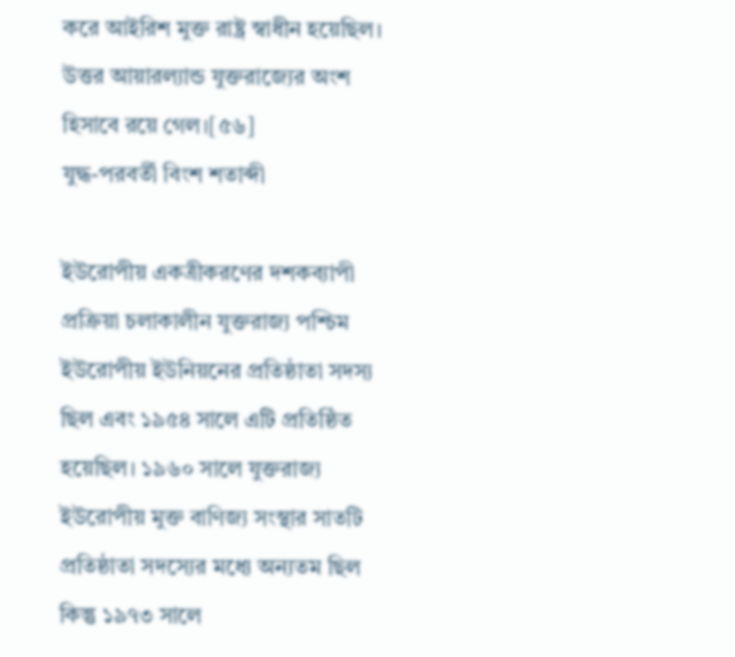করে আইরিশ মুক্ত রাষ্ট্র স্বাধীন হয়েছিল। উত্তর আয়ারল্যান্ড যুক্তরাজ্যের অংশ হিসাবে রয়ে গেল।[৫৬]
যুদ্ধ-পরবর্তী বিংশ শতাব্দী

ইউরোপীয় একত্রীকরণের দশকব্যাপী প্রক্রিয়া চলাকালীন যুক্তরাজ্য পশ্চিম ইউরোপীয় ইউনিয়নের প্রতিষ্ঠাতা সদস্য ছিল এবং ১৯৫৪ সালে এটি প্রতিষ্ঠিত হয়েছিল। ১৯৬০ সালে যুক্তরাজ্য ইউরোপীয় মুক্ত বাণিজ্য সংস্থার সাতটি প্রতিষ্ঠাতা সদস্যের মধ্যে অন্যতম ছিল কিন্তু ১৯৭৩ সালে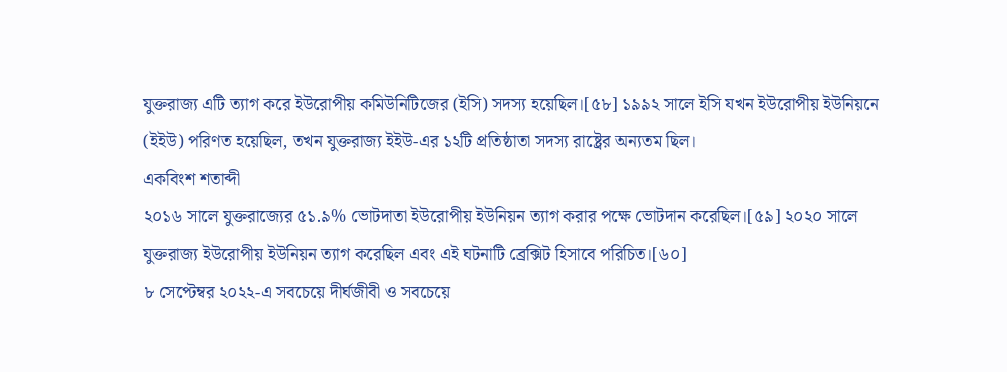যুক্তরাজ্য এটি ত্যাগ করে ইউরোপীয় কমিউনিটিজের (ইসি) সদস্য হয়েছিল।[৫৮] ১৯৯২ সালে ইসি যখন ইউরোপীয় ইউনিয়নে (ইইউ) পরিণত হয়েছিল, তখন যুক্তরাজ্য ইইউ-এর ১২টি প্রতিষ্ঠাতা সদস্য রাষ্ট্রের অন্যতম ছিল।
একবিংশ শতাব্দী
২০১৬ সালে যুক্তরাজ্যের ৫১.৯% ভোটদাতা ইউরোপীয় ইউনিয়ন ত্যাগ করার পক্ষে ভোটদান করেছিল।[৫৯] ২০২০ সালে যুক্তরাজ্য ইউরোপীয় ইউনিয়ন ত্যাগ করেছিল এবং এই ঘটনাটি ব্রেক্সিট হিসাবে পরিচিত।[৬০]
৮ সেপ্টেম্বর ২০২২-এ সবচেয়ে দীর্ঘজীবী ও সবচেয়ে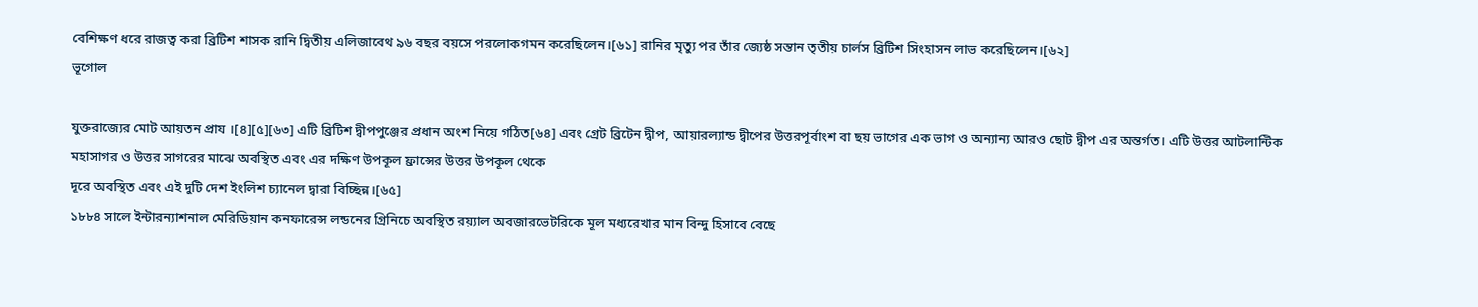বেশিক্ষণ ধরে রাজত্ব করা ব্রিটিশ শাসক রানি দ্বিতীয় এলিজাবেথ ৯৬ বছর বয়সে পরলোকগমন করেছিলেন।[৬১] রানির মৃত্যু পর তাঁর জ্যেষ্ঠ সন্তান তৃতীয় চার্লস ব্রিটিশ সিংহাসন লাভ করেছিলেন।[৬২]
ভূগোল

যুক্তরাজ্যের মোট আয়তন প্রায ।[৪][৫][৬৩] এটি ব্রিটিশ দ্বীপপুঞ্জের প্রধান অংশ নিয়ে গঠিত[৬৪] এবং গ্রেট ব্রিটেন দ্বীপ, আয়ারল্যান্ড দ্বীপের উত্তরপূর্বাংশ বা ছয় ভাগের এক ভাগ ও অন্যান্য আরও ছোট দ্বীপ এর অন্তর্গত। এটি উত্তর আটলান্টিক মহাসাগর ও উত্তর সাগরের মাঝে অবস্থিত এবং এর দক্ষিণ উপকূল ফ্রান্সের উত্তর উপকূল থেকে
দূরে অবস্থিত এবং এই দুটি দেশ ইংলিশ চ্যানেল দ্বারা বিচ্ছিন্ন।[৬৫]
১৮৮৪ সালে ইন্টারন্যাশনাল মেরিডিয়ান কনফারেন্স লন্ডনের গ্রিনিচে অবস্থিত রয়্যাল অবজারভেটরিকে মূল মধ্যরেখার মান বিন্দু হিসাবে বেছে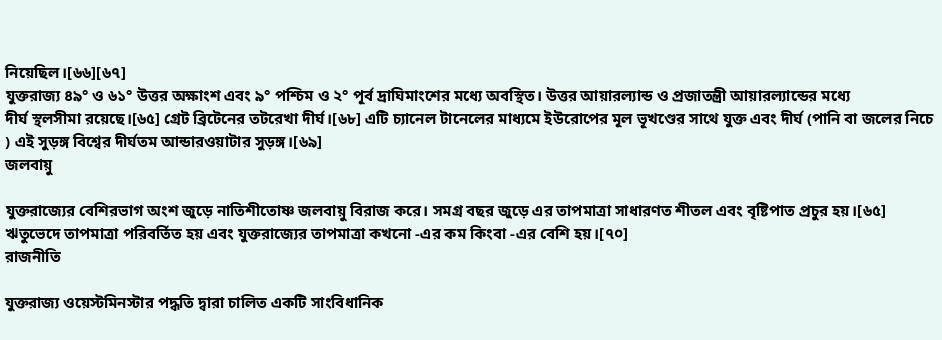নিয়েছিল।[৬৬][৬৭]
যুক্তরাজ্য ৪৯° ও ৬১° উত্তর অক্ষাংশ এবং ৯° পশ্চিম ও ২° পূর্ব দ্রাঘিমাংশের মধ্যে অবস্থিত। উত্তর আয়ারল্যান্ড ও প্রজাতন্ত্রী আয়ারল্যান্ডের মধ্যে
দীর্ঘ স্থলসীমা রয়েছে।[৬৫] গ্রেট ব্রিটেনের তটরেখা দীর্ঘ।[৬৮] এটি চ্যানেল টানেলের মাধ্যমে ইউরোপের মূল ভূখণ্ডের সাথে যুক্ত এবং দীর্ঘ (পানি বা জলের নিচে
) এই সুড়ঙ্গ বিশ্বের দীর্ঘতম আন্ডারওয়াটার সুড়ঙ্গ।[৬৯]
জলবায়ু

যুক্তরাজ্যের বেশিরভাগ অংশ জুড়ে নাতিশীতোষ্ণ জলবায়ু বিরাজ করে। সমগ্র বছর জুড়ে এর তাপমাত্রা সাধারণত শীতল এবং বৃষ্টিপাত প্রচুর হয়।[৬৫] ঋতুভেদে তাপমাত্রা পরিবর্তিত হয় এবং যুক্তরাজ্যের তাপমাত্রা কখনো -এর কম কিংবা -এর বেশি হয়।[৭০]
রাজনীতি

যুক্তরাজ্য ওয়েস্টমিনস্টার পদ্ধতি দ্বারা চালিত একটি সাংবিধানিক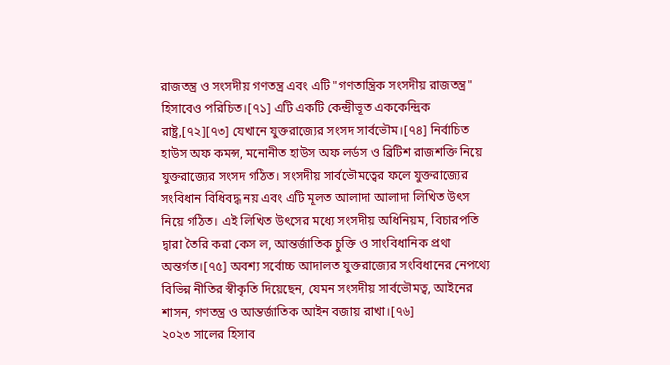রাজতন্ত্র ও সংসদীয় গণতন্ত্র এবং এটি "গণতান্ত্রিক সংসদীয় রাজতন্ত্র" হিসাবেও পরিচিত।[৭১] এটি একটি কেন্দ্রীভূত এককেন্দ্রিক রাষ্ট্র,[৭২][৭৩] যেখানে যুক্তরাজ্যের সংসদ সার্বভৌম।[৭৪] নির্বাচিত হাউস অফ কমন্স, মনোনীত হাউস অফ লর্ডস ও ব্রিটিশ রাজশক্তি নিয়ে যুক্তরাজ্যের সংসদ গঠিত। সংসদীয় সার্বভৌমত্বের ফলে যুক্তরাজ্যের সংবিধান বিধিবদ্ধ নয় এবং এটি মূলত আলাদা আলাদা লিখিত উৎস নিয়ে গঠিত। এই লিখিত উৎসের মধ্যে সংসদীয় অধিনিয়ম, বিচারপতি দ্বারা তৈরি করা কেস ল, আন্তর্জাতিক চুক্তি ও সাংবিধানিক প্রথা অন্তর্গত।[৭৫] অবশ্য সর্বোচ্চ আদালত যুক্তরাজ্যের সংবিধানের নেপথ্যে বিভিন্ন নীতির স্বীকৃতি দিয়েছেন, যেমন সংসদীয় সার্বভৌমত্ব, আইনের শাসন, গণতন্ত্র ও আন্তর্জাতিক আইন বজায় রাখা।[৭৬]
২০২৩ সালের হিসাব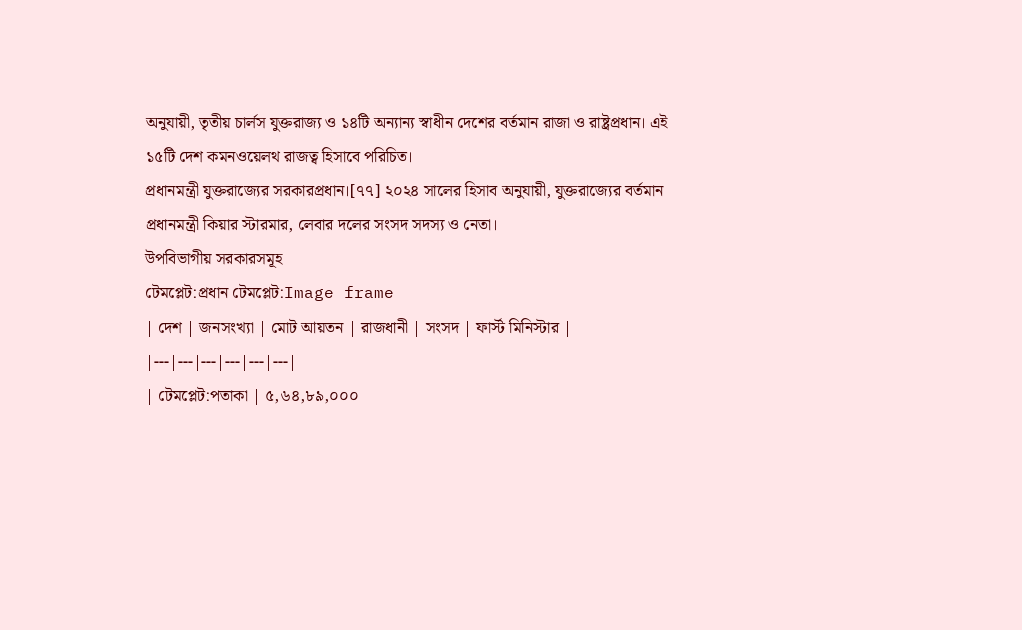অনুযায়ী, তৃতীয় চার্লস যুক্তরাজ্য ও ১৪টি অন্যান্য স্বাধীন দেশের বর্তমান রাজা ও রাষ্ট্রপ্রধান। এই ১৫টি দেশ কমনওয়েলথ রাজত্ব হিসাবে পরিচিত।
প্রধানমন্ত্রী যুক্তরাজ্যের সরকারপ্রধান।[৭৭] ২০২৪ সালের হিসাব অনুযায়ী, যুক্তরাজ্যের বর্তমান প্রধানমন্ত্রী কিয়ার স্টারমার, লেবার দলের সংসদ সদস্য ও নেতা।
উপবিভাগীয় সরকারসমূহ
টেমপ্লেট:প্রধান টেমপ্লেট:Image frame
| দেশ | জনসংখ্যা | মোট আয়তন | রাজধানী | সংসদ | ফার্স্ট মিনিস্টার |
|---|---|---|---|---|---|
| টেমপ্লেট:পতাকা | ৫,৬৪,৮৯,০০০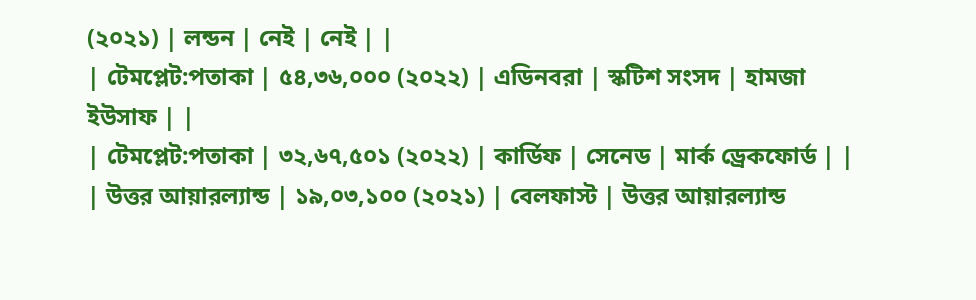(২০২১) | লন্ডন | নেই | নেই | |
| টেমপ্লেট:পতাকা | ৫৪,৩৬,০০০ (২০২২) | এডিনবরা | স্কটিশ সংসদ | হামজা ইউসাফ | |
| টেমপ্লেট:পতাকা | ৩২,৬৭,৫০১ (২০২২) | কার্ডিফ | সেনেড | মার্ক ড্রেকফোর্ড | |
| উত্তর আয়ারল্যান্ড | ১৯,০৩,১০০ (২০২১) | বেলফাস্ট | উত্তর আয়ারল্যান্ড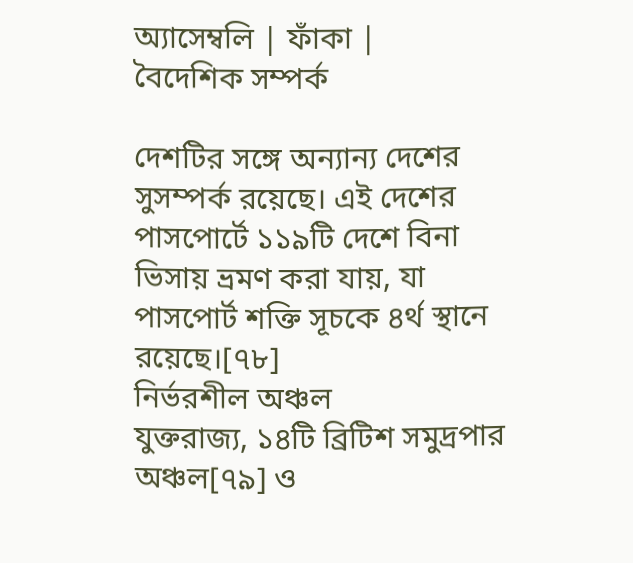অ্যাসেম্বলি | ফাঁকা |
বৈদেশিক সম্পর্ক

দেশটির সঙ্গে অন্যান্য দেশের সুসম্পর্ক রয়েছে। এই দেশের পাসপোর্টে ১১৯টি দেশে বিনা ভিসায় ভ্রমণ করা যায়, যা পাসপোর্ট শক্তি সূচকে ৪র্থ স্থানে রয়েছে।[৭৮]
নির্ভরশীল অঞ্চল
যুক্তরাজ্য, ১৪টি ব্রিটিশ সমুদ্রপার অঞ্চল[৭৯] ও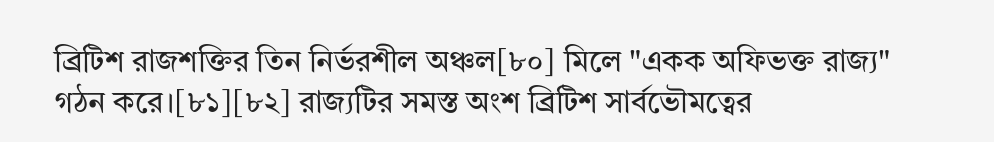ব্রিটিশ রাজশক্তির তিন নির্ভরশীল অঞ্চল[৮০] মিলে "একক অফিভক্ত রাজ্য" গঠন করে।[৮১][৮২] রাজ্যটির সমস্ত অংশ ব্রিটিশ সার্বভৌমত্বের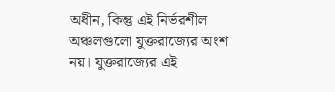অধীন, কিন্তু এই নির্ভরশীল অঞ্চলগুলো যুক্তরাজ্যের অংশ নয়। যুক্তরাজ্যের এই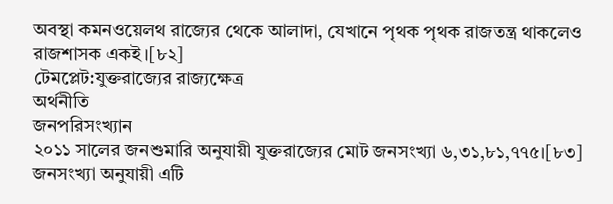অবস্থা কমনওয়েলথ রাজ্যের থেকে আলাদা, যেখানে পৃথক পৃথক রাজতন্ত্র থাকলেও রাজশাসক একই।[৮২]
টেমপ্লেট:যুক্তরাজ্যের রাজ্যক্ষেত্র
অর্থনীতি
জনপরিসংখ্যান
২০১১ সালের জনশুমারি অনুযায়ী যুক্তরাজ্যের মোট জনসংখ্যা ৬,৩১,৮১,৭৭৫।[৮৩] জনসংখ্যা অনুযায়ী এটি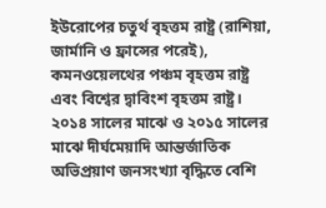ইউরোপের চতুর্থ বৃহত্তম রাষ্ট্র (রাশিয়া, জার্মানি ও ফ্রান্সের পরেই), কমনওয়েলথের পঞ্চম বৃহত্তম রাষ্ট্র এবং বিশ্বের দ্বাবিংশ বৃহত্তম রাষ্ট্র। ২০১৪ সালের মাঝে ও ২০১৫ সালের মাঝে দীর্ঘমেয়াদি আন্তর্জাতিক অভিপ্রয়াণ জনসংখ্যা বৃদ্ধিতে বেশি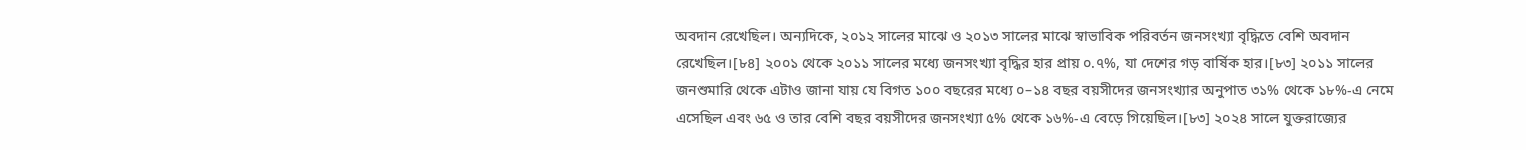অবদান রেখেছিল। অন্যদিকে, ২০১২ সালের মাঝে ও ২০১৩ সালের মাঝে স্বাভাবিক পরিবর্তন জনসংখ্যা বৃদ্ধিতে বেশি অবদান রেখেছিল।[৮৪] ২০০১ থেকে ২০১১ সালের মধ্যে জনসংখ্যা বৃদ্ধির হার প্রায় ০.৭%, যা দেশের গড় বার্ষিক হার।[৮৩] ২০১১ সালের জনশুমারি থেকে এটাও জানা যায় যে বিগত ১০০ বছরের মধ্যে ০–১৪ বছর বয়সীদের জনসংখ্যার অনুপাত ৩১% থেকে ১৮%-এ নেমে এসেছিল এবং ৬৫ ও তার বেশি বছর বয়সীদের জনসংখ্যা ৫% থেকে ১৬%-এ বেড়ে গিয়েছিল।[৮৩] ২০২৪ সালে যুক্তরাজ্যের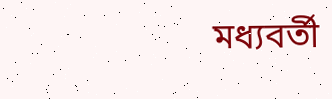মধ্যবর্তী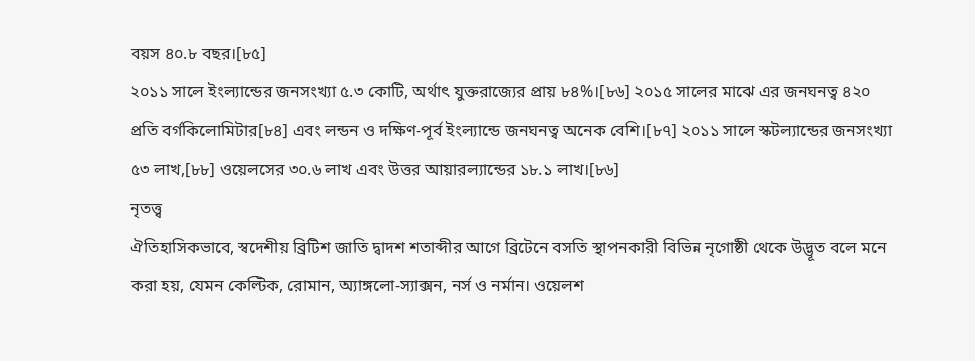বয়স ৪০.৮ বছর।[৮৫]
২০১১ সালে ইংল্যান্ডের জনসংখ্যা ৫.৩ কোটি, অর্থাৎ যুক্তরাজ্যের প্রায় ৮৪%।[৮৬] ২০১৫ সালের মাঝে এর জনঘনত্ব ৪২০ প্রতি বর্গকিলোমিটার[৮৪] এবং লন্ডন ও দক্ষিণ-পূর্ব ইংল্যান্ডে জনঘনত্ব অনেক বেশি।[৮৭] ২০১১ সালে স্কটল্যান্ডের জনসংখ্যা ৫৩ লাখ,[৮৮] ওয়েলসের ৩০.৬ লাখ এবং উত্তর আয়ারল্যান্ডের ১৮.১ লাখ।[৮৬]
নৃতত্ত্ব
ঐতিহাসিকভাবে, স্বদেশীয় ব্রিটিশ জাতি দ্বাদশ শতাব্দীর আগে ব্রিটেনে বসতি স্থাপনকারী বিভিন্ন নৃগোষ্ঠী থেকে উদ্ভূত বলে মনে করা হয়, যেমন কেল্টিক, রোমান, অ্যাঙ্গলো-স্যাক্সন, নর্স ও নর্মান। ওয়েলশ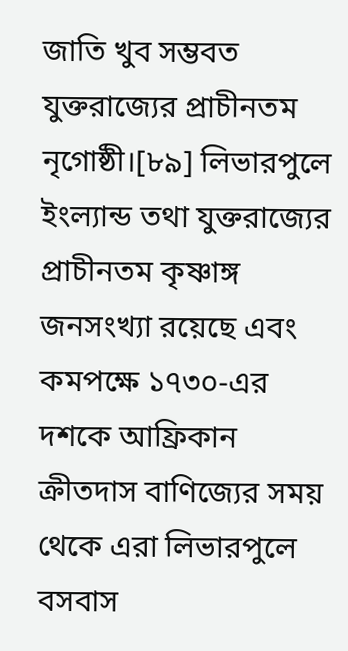জাতি খুব সম্ভবত যুক্তরাজ্যের প্রাচীনতম নৃগোষ্ঠী।[৮৯] লিভারপুলে ইংল্যান্ড তথা যুক্তরাজ্যের প্রাচীনতম কৃষ্ণাঙ্গ জনসংখ্যা রয়েছে এবং কমপক্ষে ১৭৩০-এর দশকে আফ্রিকান ক্রীতদাস বাণিজ্যের সময় থেকে এরা লিভারপুলে বসবাস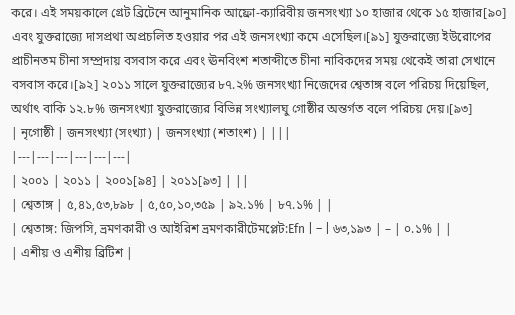করে। এই সময়কালে গ্রেট ব্রিটেনে আনুমানিক আফ্রো-ক্যারিবীয় জনসংখ্যা ১০ হাজার থেকে ১৫ হাজার[৯০] এবং যুক্তরাজ্যে দাসপ্রথা অপ্রচলিত হওয়ার পর এই জনসংখ্যা কমে এসেছিল।[৯১] যুক্তরাজ্যে ইউরোপের প্রাচীনতম চীনা সম্প্রদায় বসবাস করে এবং ঊনবিংশ শতাব্দীতে চীনা নাবিকদের সময় থেকেই তারা সেখানে বসবাস করে।[৯২] ২০১১ সালে যুক্তরাজ্যের ৮৭.২% জনসংখ্যা নিজেদের শ্বেতাঙ্গ বলে পরিচয় দিয়েছিল, অর্থাৎ বাকি ১২.৮% জনসংখ্যা যুক্তরাজ্যের বিভিন্ন সংখ্যালঘু গোষ্ঠীর অন্তর্গত বলে পরিচয় দেয়।[৯৩]
| নৃগোষ্ঠী | জনসংখ্যা (সংখ্যা) | জনসংখ্যা (শতাংশ) | |||
|---|---|---|---|---|---|
| ২০০১ | ২০১১ | ২০০১[৯৪] | ২০১১[৯৩] | ||
| শ্বেতাঙ্গ | ৫,৪১,৫৩,৮৯৮ | ৫,৫০,১০,৩৫৯ | ৯২.১% | ৮৭.১% | |
| শ্বেতাঙ্গ: জিপসি, ভ্রমণকারী ও আইরিশ ভ্রমণকারীটেমপ্লেট:Efn | – | ৬৩,১৯৩ | – | ০.১% | |
| এশীয় ও এশীয় ব্রিটিশ |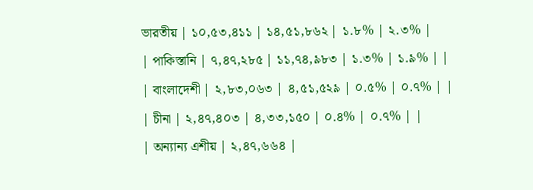ভারতীয় | ১০,৫৩,৪১১ | ১৪,৫১,৮৬২ | ১.৮% | ২.৩% |
| পাকিস্তানি | ৭,৪৭,২৮৫ | ১১,৭৪,৯৮৩ | ১.৩% | ১.৯% | |
| বাংলাদেশী | ২,৮৩,০৬৩ | ৪,৫১,৫২৯ | ০.৫% | ০.৭% | |
| চীনা | ২,৪৭,৪০৩ | ৪,৩৩,১৫০ | ০.৪% | ০.৭% | |
| অন্যান্য এশীয় | ২,৪৭,৬৬৪ |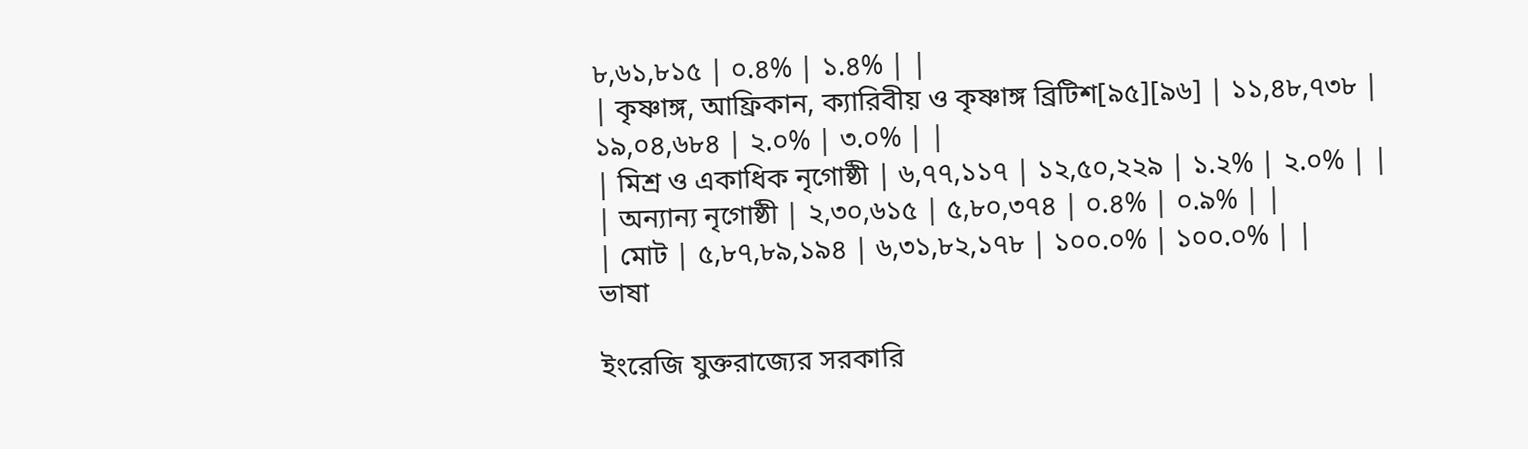৮,৬১,৮১৫ | ০.৪% | ১.৪% | |
| কৃষ্ণাঙ্গ, আফ্রিকান, ক্যারিবীয় ও কৃষ্ণাঙ্গ ব্রিটিশ[৯৫][৯৬] | ১১,৪৮,৭৩৮ | ১৯,০৪,৬৮৪ | ২.০% | ৩.০% | |
| মিশ্র ও একাধিক নৃগোষ্ঠী | ৬,৭৭,১১৭ | ১২,৫০,২২৯ | ১.২% | ২.০% | |
| অন্যান্য নৃগোষ্ঠী | ২,৩০,৬১৫ | ৫,৮০,৩৭৪ | ০.৪% | ০.৯% | |
| মোট | ৫,৮৭,৮৯,১৯৪ | ৬,৩১,৮২,১৭৮ | ১০০.০% | ১০০.০% | |
ভাষা

ইংরেজি যুক্তরাজ্যের সরকারি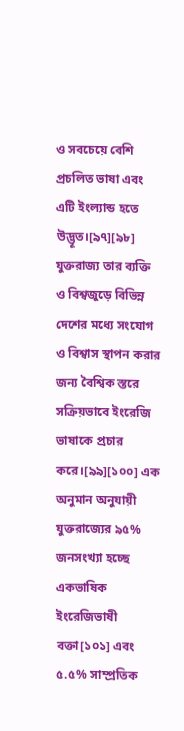ও সবচেয়ে বেশি প্রচলিত ভাষা এবং এটি ইংল্যান্ড হতে উদ্ভূত।[৯৭][৯৮] যুক্তরাজ্য তার ব্যক্তি ও বিশ্বজুড়ে বিভিন্ন দেশের মধ্যে সংযোগ ও বিশ্বাস স্থাপন করার জন্য বৈশ্বিক স্তরে সক্রিয়ভাবে ইংরেজি ভাষাকে প্রচার করে।[৯৯][১০০] এক অনুমান অনুযায়ী যুক্তরাজ্যের ৯৫% জনসংখ্যা হচ্ছে একভাষিক ইংরেজিভাষী বক্তা[১০১] এবং ৫.৫% সাম্প্রতিক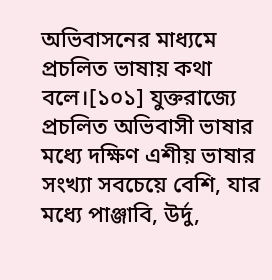অভিবাসনের মাধ্যমে প্রচলিত ভাষায় কথা বলে।[১০১] যুক্তরাজ্যে প্রচলিত অভিবাসী ভাষার মধ্যে দক্ষিণ এশীয় ভাষার সংখ্যা সবচেয়ে বেশি, যার মধ্যে পাঞ্জাবি, উর্দু,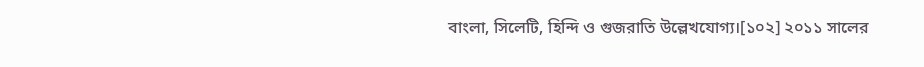বাংলা, সিলেটি, হিন্দি ও গুজরাতি উল্লেখযোগ্য।[১০২] ২০১১ সালের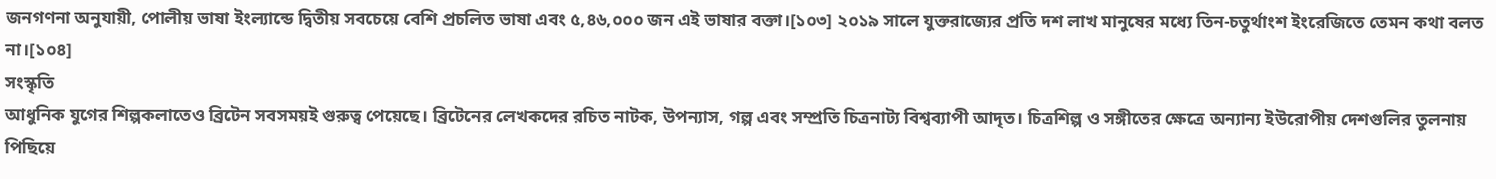জনগণনা অনুযায়ী, পোলীয় ভাষা ইংল্যান্ডে দ্বিতীয় সবচেয়ে বেশি প্রচলিত ভাষা এবং ৫,৪৬,০০০ জন এই ভাষার বক্তা।[১০৩] ২০১৯ সালে যুক্তরাজ্যের প্রতি দশ লাখ মানুষের মধ্যে তিন-চতুর্থাংশ ইংরেজিতে তেমন কথা বলত না।[১০৪]
সংস্কৃতি
আধুনিক যুগের শিল্পকলাতেও ব্রিটেন সবসময়ই গুরুত্ব পেয়েছে। ব্রিটেনের লেখকদের রচিত নাটক, উপন্যাস, গল্প এবং সম্প্রতি চিত্রনাট্য বিশ্বব্যাপী আদৃত। চিত্রশিল্প ও সঙ্গীতের ক্ষেত্রে অন্যান্য ইউরোপীয় দেশগুলির তুলনায় পিছিয়ে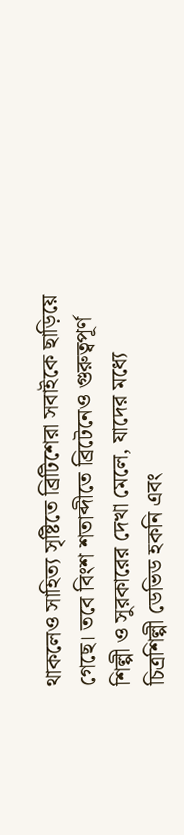থাকলেও সাহিত্য সৃষ্টিতে ব্রিটিশেরা সবাইকে ছাড়িয়ে গেছে। তবে বিংশ শতাব্দীতে ব্রিটেনেও গুরুত্বপূর্ণ শিল্পী ও সুরকারের দেখা মেলে, যাদের মধ্যে চিত্রশিল্পী ডেভিড হকনি এবং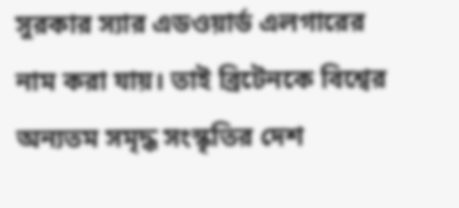সুরকার স্যার এডওয়ার্ড এলগারের নাম করা যায়। তাই ব্রিটেনকে বিশ্বের অন্যতম সমৃদ্ধ সংস্কৃতির দেশ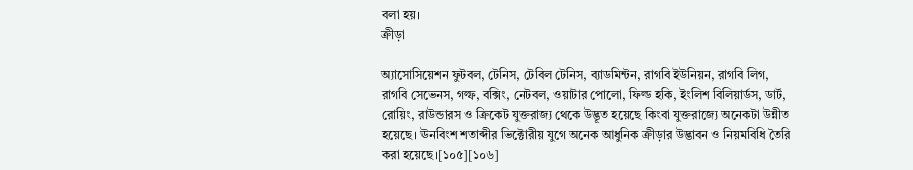বলা হয়।
ক্রীড়া

অ্যাসোসিয়েশন ফুটবল, টেনিস, টেবিল টেনিস, ব্যাডমিন্টন, রাগবি ইউনিয়ন, রাগবি লিগ, রাগবি সেভেনস, গল্ফ, বক্সিং, নেটবল, ওয়াটার পোলো, ফিল্ড হকি, ইংলিশ বিলিয়ার্ডস, ডার্ট, রোয়িং, রাউন্ডারস ও ক্রিকেট যুক্তরাজ্য থেকে উদ্ভূত হয়েছে কিংবা যুক্তরাজ্যে অনেকটা উন্নীত হয়েছে। ঊনবিংশ শতাব্দীর ভিক্টোরীয় যুগে অনেক আধুনিক ক্রীড়ার উদ্ভাবন ও নিয়মবিধি তৈরি করা হয়েছে।[১০৫][১০৬]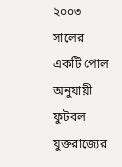২০০৩ সালের একটি পোল অনুযায়ী ফুটবল যুক্তরাজ্যের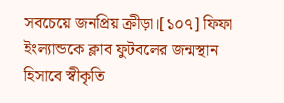সবচেয়ে জনপ্রিয় ক্রীড়া।[১০৭] ফিফা ইংল্যান্ডকে ক্লাব ফুটবলের জন্মস্থান হিসাবে স্বীকৃতি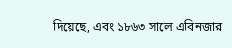দিয়েছে, এবং ১৮৬৩ সালে এবিনজার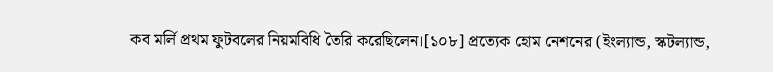কব মর্লি প্রথম ফুটবলের নিয়মবিধি তৈরি করেছিলেন।[১০৮] প্রত্যেক হোম নেশনের (ইংল্যান্ড, স্কটল্যান্ড,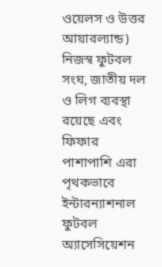ওয়েলস ও উত্তর আয়ারল্যান্ড) নিজস্ব ফুটবল সংঘ, জাতীয় দল ও লিগ ব্যবস্থা রয়েছে এবং ফিফার পাশাপাশি এরা পৃথকভাবে ইন্টারন্যাশনাল ফুটবল অ্যাসেসিয়েশন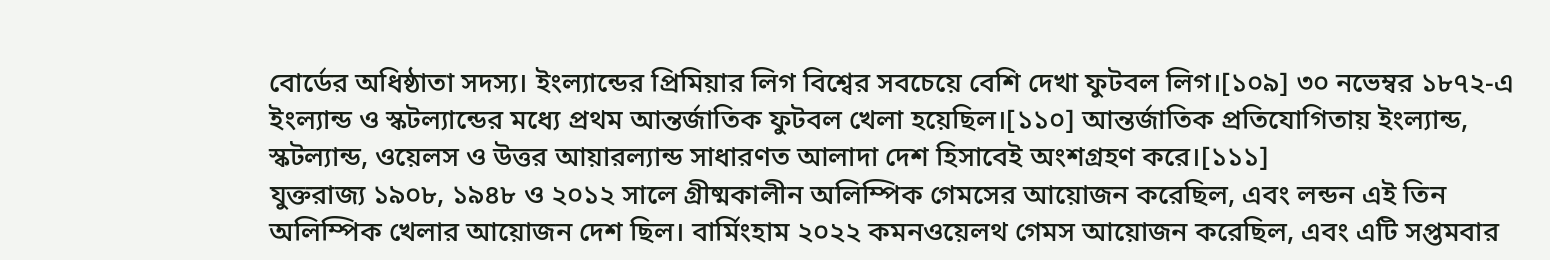বোর্ডের অধিষ্ঠাতা সদস্য। ইংল্যান্ডের প্রিমিয়ার লিগ বিশ্বের সবচেয়ে বেশি দেখা ফুটবল লিগ।[১০৯] ৩০ নভেম্বর ১৮৭২-এ ইংল্যান্ড ও স্কটল্যান্ডের মধ্যে প্রথম আন্তর্জাতিক ফুটবল খেলা হয়েছিল।[১১০] আন্তর্জাতিক প্রতিযোগিতায় ইংল্যান্ড, স্কটল্যান্ড, ওয়েলস ও উত্তর আয়ারল্যান্ড সাধারণত আলাদা দেশ হিসাবেই অংশগ্রহণ করে।[১১১]
যুক্তরাজ্য ১৯০৮, ১৯৪৮ ও ২০১২ সালে গ্রীষ্মকালীন অলিম্পিক গেমসের আয়োজন করেছিল, এবং লন্ডন এই তিন অলিম্পিক খেলার আয়োজন দেশ ছিল। বার্মিংহাম ২০২২ কমনওয়েলথ গেমস আয়োজন করেছিল, এবং এটি সপ্তমবার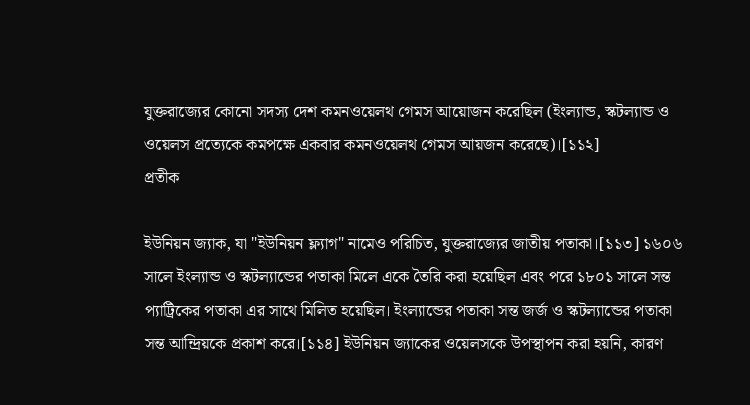যুক্তরাজ্যের কোনো সদস্য দেশ কমনওয়েলথ গেমস আয়োজন করেছিল (ইংল্যান্ড, স্কটল্যান্ড ও ওয়েলস প্রত্যেকে কমপক্ষে একবার কমনওয়েলথ গেমস আয়জন করেছে)।[১১২]
প্রতীক

ইউনিয়ন জ্যাক, যা "ইউনিয়ন ফ্ল্যাগ" নামেও পরিচিত, যুক্তরাজ্যের জাতীয় পতাকা।[১১৩] ১৬০৬ সালে ইংল্যান্ড ও স্কটল্যান্ডের পতাকা মিলে একে তৈরি করা হয়েছিল এবং পরে ১৮০১ সালে সন্ত প্যাট্রিকের পতাকা এর সাথে মিলিত হয়েছিল। ইংল্যান্ডের পতাকা সন্ত জর্জ ও স্কটল্যান্ডের পতাকা সন্ত আন্দ্রিয়কে প্রকাশ করে।[১১৪] ইউনিয়ন জ্যাকের ওয়েলসকে উপস্থাপন করা হয়নি, কারণ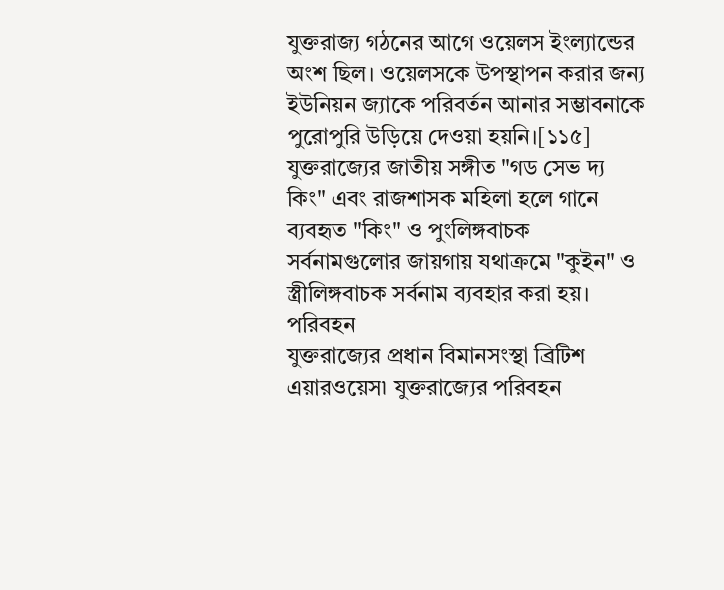যুক্তরাজ্য গঠনের আগে ওয়েলস ইংল্যান্ডের অংশ ছিল। ওয়েলসকে উপস্থাপন করার জন্য ইউনিয়ন জ্যাকে পরিবর্তন আনার সম্ভাবনাকে পুরোপুরি উড়িয়ে দেওয়া হয়নি।[১১৫] যুক্তরাজ্যের জাতীয় সঙ্গীত "গড সেভ দ্য কিং" এবং রাজশাসক মহিলা হলে গানে ব্যবহৃত "কিং" ও পুংলিঙ্গবাচক সর্বনামগুলোর জায়গায় যথাক্রমে "কুইন" ও স্ত্রীলিঙ্গবাচক সর্বনাম ব্যবহার করা হয়।
পরিবহন
যুক্তরাজ্যের প্রধান বিমানসংস্থা ব্রিটিশ এয়ারওয়েস৷ যুক্তরাজ্যের পরিবহন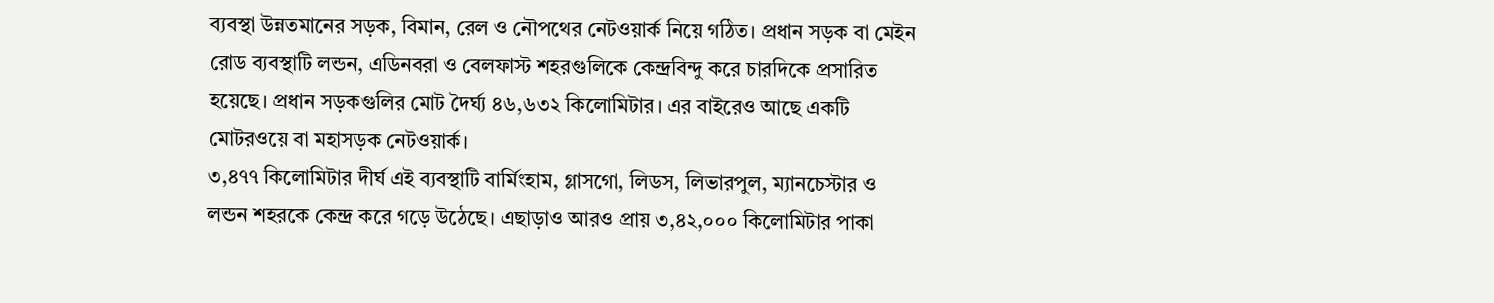ব্যবস্থা উন্নতমানের সড়ক, বিমান, রেল ও নৌপথের নেটওয়ার্ক নিয়ে গঠিত। প্রধান সড়ক বা মেইন রোড ব্যবস্থাটি লন্ডন, এডিনবরা ও বেলফাস্ট শহরগুলিকে কেন্দ্রবিন্দু করে চারদিকে প্রসারিত হয়েছে। প্রধান সড়কগুলির মোট দৈর্ঘ্য ৪৬,৬৩২ কিলোমিটার। এর বাইরেও আছে একটি মোটরওয়ে বা মহাসড়ক নেটওয়ার্ক।
৩,৪৭৭ কিলোমিটার দীর্ঘ এই ব্যবস্থাটি বার্মিংহাম, গ্লাসগো, লিডস, লিভারপুল, ম্যানচেস্টার ও লন্ডন শহরকে কেন্দ্র করে গড়ে উঠেছে। এছাড়াও আরও প্রায় ৩,৪২,০০০ কিলোমিটার পাকা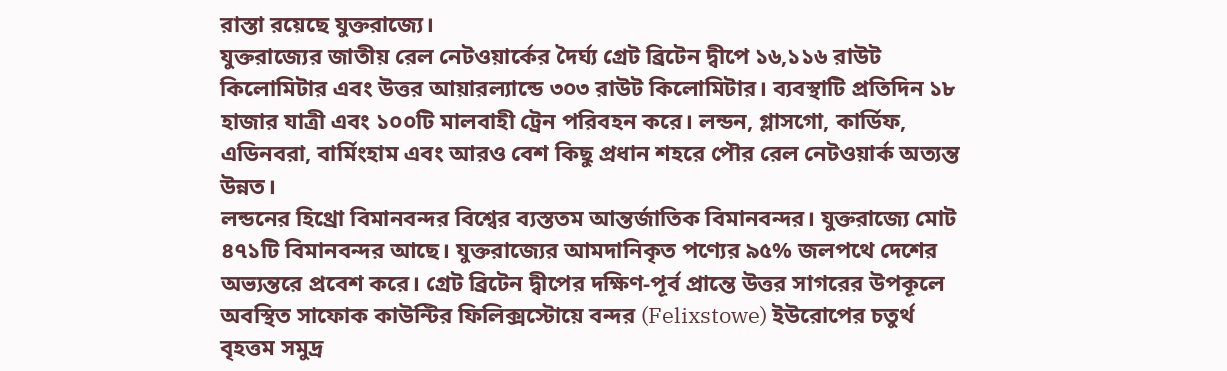রাস্তা রয়েছে যুক্তরাজ্যে।
যুক্তরাজ্যের জাতীয় রেল নেটওয়ার্কের দৈর্ঘ্য গ্রেট ব্রিটেন দ্বীপে ১৬,১১৬ রাউট কিলোমিটার এবং উত্তর আয়ারল্যান্ডে ৩০৩ রাউট কিলোমিটার। ব্যবস্থাটি প্রতিদিন ১৮ হাজার যাত্রী এবং ১০০টি মালবাহী ট্রেন পরিবহন করে। লন্ডন, গ্লাসগো, কার্ডিফ, এডিনবরা, বার্মিংহাম এবং আরও বেশ কিছু প্রধান শহরে পৌর রেল নেটওয়ার্ক অত্যন্ত উন্নত।
লন্ডনের হিথ্রো বিমানবন্দর বিশ্বের ব্যস্ততম আন্তর্জাতিক বিমানবন্দর। যুক্তরাজ্যে মোট ৪৭১টি বিমানবন্দর আছে। যুক্তরাজ্যের আমদানিকৃত পণ্যের ৯৫% জলপথে দেশের অভ্যন্তরে প্রবেশ করে। গ্রেট ব্রিটেন দ্বীপের দক্ষিণ-পূর্ব প্রান্তে উত্তর সাগরের উপকূলে অবস্থিত সাফোক কাউন্টির ফিলিক্সস্টোয়ে বন্দর (Felixstowe) ইউরোপের চতুর্থ বৃহত্তম সমুদ্র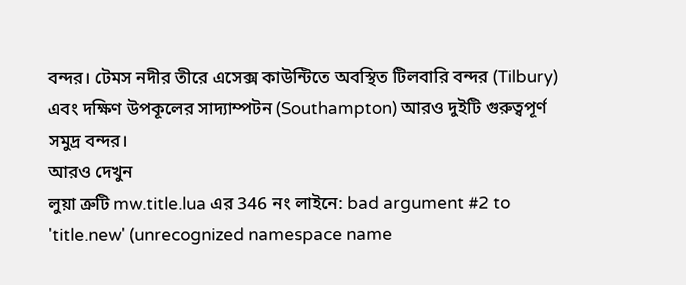বন্দর। টেমস নদীর তীরে এসেক্স কাউন্টিতে অবস্থিত টিলবারি বন্দর (Tilbury) এবং দক্ষিণ উপকূলের সাদ্যাম্পটন (Southampton) আরও দুইটি গুরুত্বপূর্ণ সমুদ্র বন্দর।
আরও দেখুন
লুয়া ত্রুটি mw.title.lua এর 346 নং লাইনে: bad argument #2 to 'title.new' (unrecognized namespace name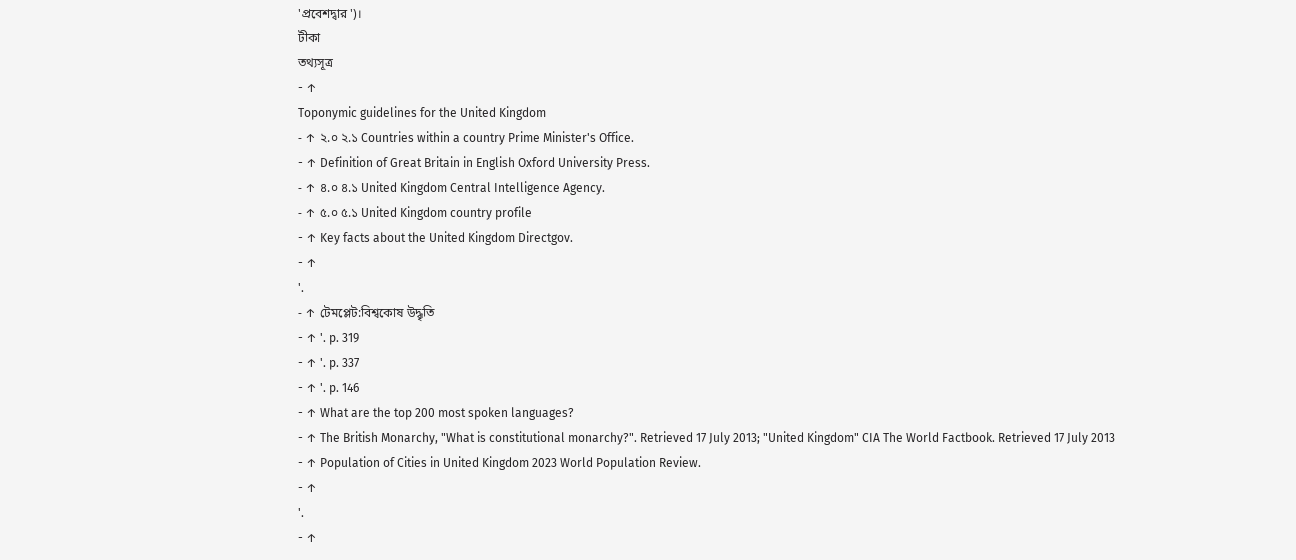'প্রবেশদ্বার')।
টীকা
তথ্যসূত্র
- ↑
Toponymic guidelines for the United Kingdom
- ↑ ২.০ ২.১ Countries within a country Prime Minister's Office.
- ↑ Definition of Great Britain in English Oxford University Press.
- ↑ ৪.০ ৪.১ United Kingdom Central Intelligence Agency.
- ↑ ৫.০ ৫.১ United Kingdom country profile
- ↑ Key facts about the United Kingdom Directgov.
- ↑
'.
- ↑ টেমপ্লেট:বিশ্বকোষ উদ্ধৃতি
- ↑ '. p. 319
- ↑ '. p. 337
- ↑ '. p. 146
- ↑ What are the top 200 most spoken languages?
- ↑ The British Monarchy, "What is constitutional monarchy?". Retrieved 17 July 2013; "United Kingdom" CIA The World Factbook. Retrieved 17 July 2013
- ↑ Population of Cities in United Kingdom 2023 World Population Review.
- ↑
'.
- ↑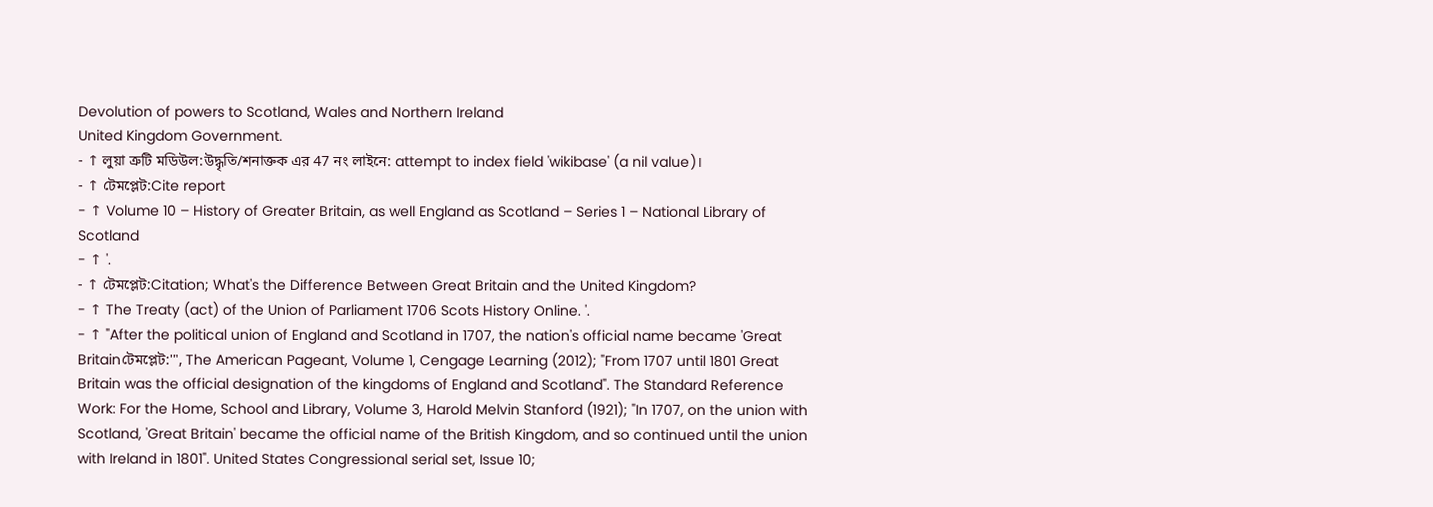Devolution of powers to Scotland, Wales and Northern Ireland
United Kingdom Government.
- ↑ লুয়া ত্রুটি মডিউল:উদ্ধৃতি/শনাক্তক এর 47 নং লাইনে: attempt to index field 'wikibase' (a nil value)।
- ↑ টেমপ্লেট:Cite report
- ↑ Volume 10 – History of Greater Britain, as well England as Scotland – Series 1 – National Library of Scotland
- ↑ '.
- ↑ টেমপ্লেট:Citation; What's the Difference Between Great Britain and the United Kingdom?
- ↑ The Treaty (act) of the Union of Parliament 1706 Scots History Online. '.
- ↑ "After the political union of England and Scotland in 1707, the nation's official name became 'Great Britainটেমপ্লেট:'", The American Pageant, Volume 1, Cengage Learning (2012); "From 1707 until 1801 Great Britain was the official designation of the kingdoms of England and Scotland". The Standard Reference Work: For the Home, School and Library, Volume 3, Harold Melvin Stanford (1921); "In 1707, on the union with Scotland, 'Great Britain' became the official name of the British Kingdom, and so continued until the union with Ireland in 1801". United States Congressional serial set, Issue 10;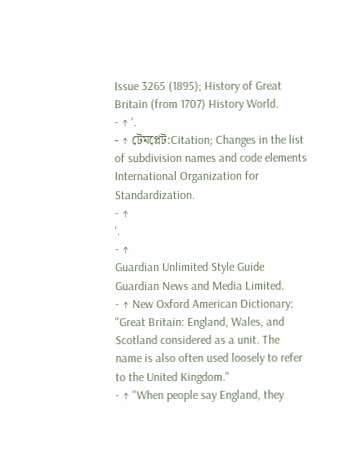Issue 3265 (1895); History of Great Britain (from 1707) History World.
- ↑ '.
- ↑ টেমপ্লেট:Citation; Changes in the list of subdivision names and code elements International Organization for Standardization.
- ↑
'.
- ↑
Guardian Unlimited Style Guide
Guardian News and Media Limited.
- ↑ New Oxford American Dictionary: "Great Britain: England, Wales, and Scotland considered as a unit. The name is also often used loosely to refer to the United Kingdom."
- ↑ "When people say England, they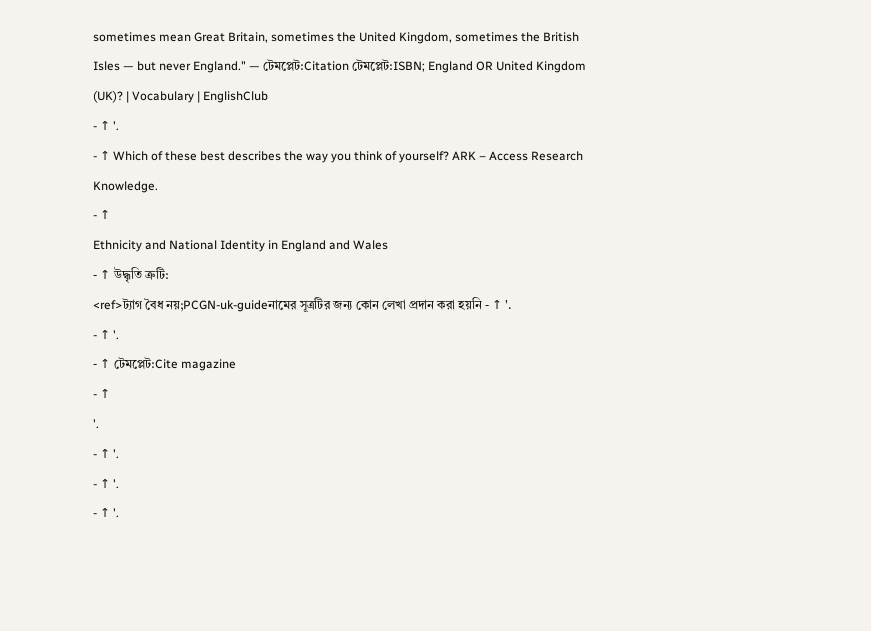sometimes mean Great Britain, sometimes the United Kingdom, sometimes the British Isles — but never England." — টেমপ্লেট:Citation টেমপ্লেট:ISBN; England OR United Kingdom (UK)? | Vocabulary | EnglishClub
- ↑ '.
- ↑ Which of these best describes the way you think of yourself? ARK – Access Research Knowledge.
- ↑
Ethnicity and National Identity in England and Wales
- ↑ উদ্ধৃতি ত্রুটি:
<ref>ট্যাগ বৈধ নয়;PCGN-uk-guideনামের সূত্রটির জন্য কোন লেখা প্রদান করা হয়নি - ↑ '.
- ↑ '.
- ↑ টেমপ্লেট:Cite magazine
- ↑
'.
- ↑ '.
- ↑ '.
- ↑ '.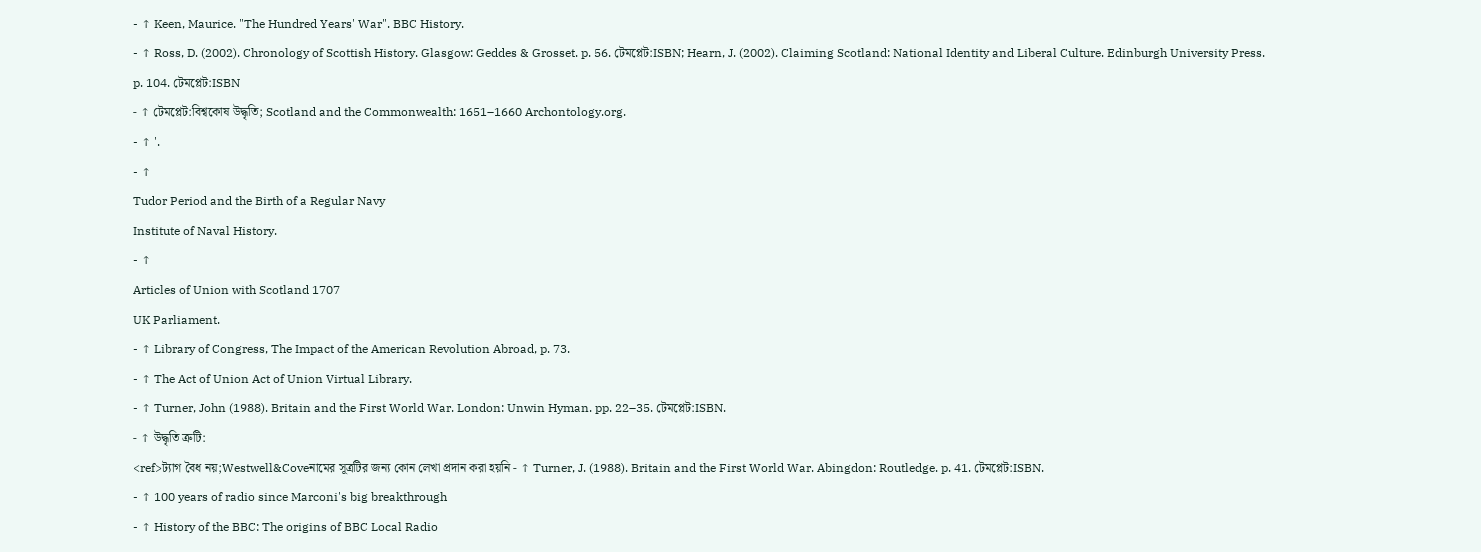- ↑ Keen, Maurice. "The Hundred Years' War". BBC History.
- ↑ Ross, D. (2002). Chronology of Scottish History. Glasgow: Geddes & Grosset. p. 56. টেমপ্লেট:ISBN; Hearn, J. (2002). Claiming Scotland: National Identity and Liberal Culture. Edinburgh University Press. p. 104. টেমপ্লেট:ISBN
- ↑ টেমপ্লেট:বিশ্বকোষ উদ্ধৃতি; Scotland and the Commonwealth: 1651–1660 Archontology.org.
- ↑ '.
- ↑
Tudor Period and the Birth of a Regular Navy
Institute of Naval History.
- ↑
Articles of Union with Scotland 1707
UK Parliament.
- ↑ Library of Congress, The Impact of the American Revolution Abroad, p. 73.
- ↑ The Act of Union Act of Union Virtual Library.
- ↑ Turner, John (1988). Britain and the First World War. London: Unwin Hyman. pp. 22–35. টেমপ্লেট:ISBN.
- ↑ উদ্ধৃতি ত্রুটি:
<ref>ট্যাগ বৈধ নয়;Westwell&Coveনামের সূত্রটির জন্য কোন লেখা প্রদান করা হয়নি - ↑ Turner, J. (1988). Britain and the First World War. Abingdon: Routledge. p. 41. টেমপ্লেট:ISBN.
- ↑ 100 years of radio since Marconi's big breakthrough
- ↑ History of the BBC: The origins of BBC Local Radio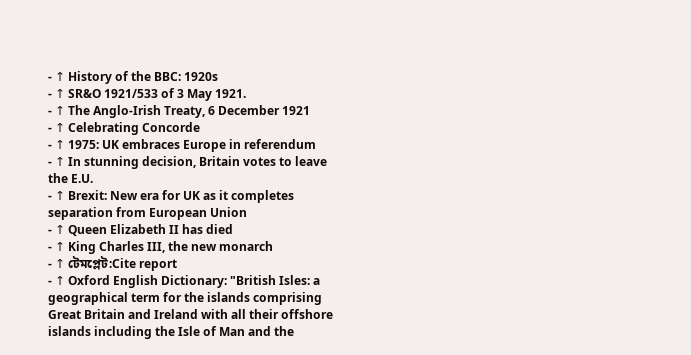- ↑ History of the BBC: 1920s
- ↑ SR&O 1921/533 of 3 May 1921.
- ↑ The Anglo-Irish Treaty, 6 December 1921
- ↑ Celebrating Concorde
- ↑ 1975: UK embraces Europe in referendum
- ↑ In stunning decision, Britain votes to leave the E.U.
- ↑ Brexit: New era for UK as it completes separation from European Union
- ↑ Queen Elizabeth II has died
- ↑ King Charles III, the new monarch
- ↑ টেমপ্লেট:Cite report
- ↑ Oxford English Dictionary: "British Isles: a geographical term for the islands comprising Great Britain and Ireland with all their offshore islands including the Isle of Man and the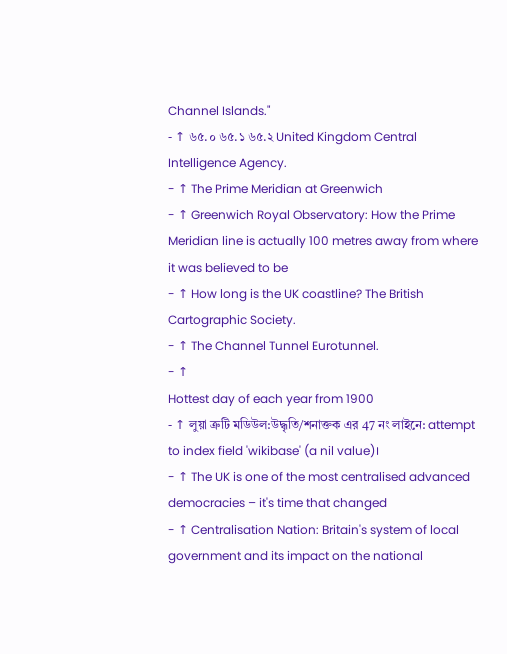Channel Islands."
- ↑ ৬৫.০ ৬৫.১ ৬৫.২ United Kingdom Central Intelligence Agency.
- ↑ The Prime Meridian at Greenwich
- ↑ Greenwich Royal Observatory: How the Prime Meridian line is actually 100 metres away from where it was believed to be
- ↑ How long is the UK coastline? The British Cartographic Society.
- ↑ The Channel Tunnel Eurotunnel.
- ↑
Hottest day of each year from 1900
- ↑ লুয়া ত্রুটি মডিউল:উদ্ধৃতি/শনাক্তক এর 47 নং লাইনে: attempt to index field 'wikibase' (a nil value)।
- ↑ The UK is one of the most centralised advanced democracies – it's time that changed
- ↑ Centralisation Nation: Britain's system of local government and its impact on the national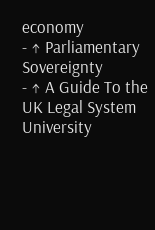economy
- ↑ Parliamentary Sovereignty
- ↑ A Guide To the UK Legal System University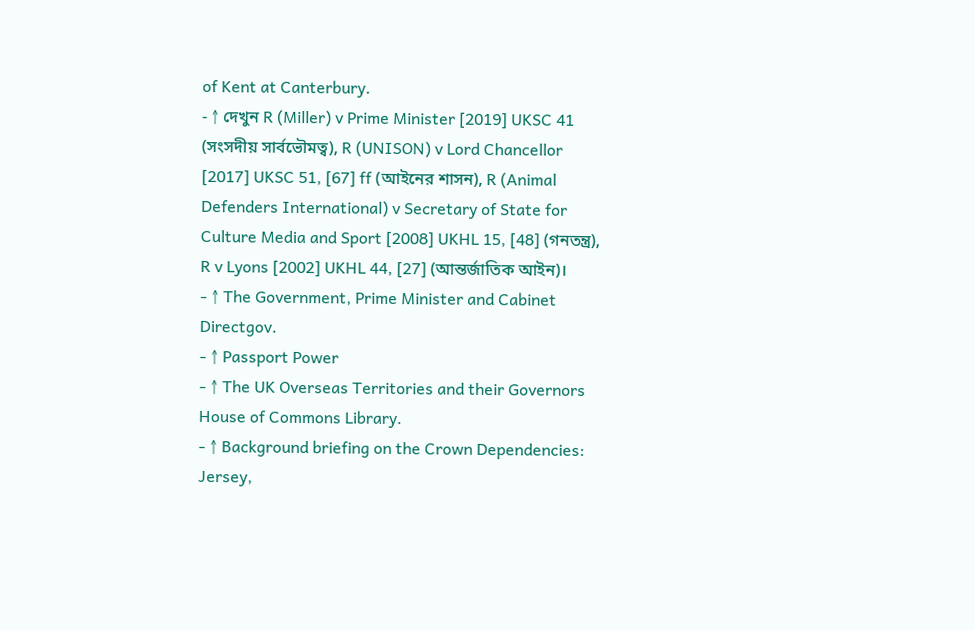of Kent at Canterbury.
- ↑ দেখুন R (Miller) v Prime Minister [2019] UKSC 41 (সংসদীয় সার্বভৌমত্ব), R (UNISON) v Lord Chancellor [2017] UKSC 51, [67] ff (আইনের শাসন), R (Animal Defenders International) v Secretary of State for Culture Media and Sport [2008] UKHL 15, [48] (গনতন্ত্র), R v Lyons [2002] UKHL 44, [27] (আন্তর্জাতিক আইন)।
- ↑ The Government, Prime Minister and Cabinet Directgov.
- ↑ Passport Power
- ↑ The UK Overseas Territories and their Governors House of Commons Library.
- ↑ Background briefing on the Crown Dependencies: Jersey,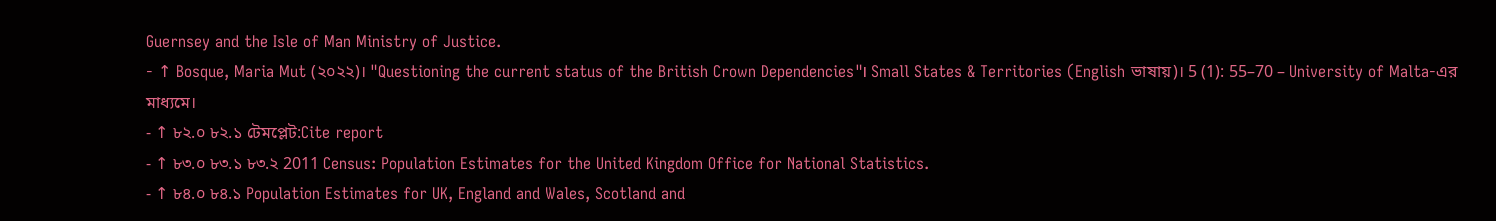Guernsey and the Isle of Man Ministry of Justice.
- ↑ Bosque, Maria Mut (২০২২)। "Questioning the current status of the British Crown Dependencies"। Small States & Territories (English ভাষায়)। 5 (1): 55–70 – University of Malta-এর মাধ্যমে।
- ↑ ৮২.০ ৮২.১ টেমপ্লেট:Cite report
- ↑ ৮৩.০ ৮৩.১ ৮৩.২ 2011 Census: Population Estimates for the United Kingdom Office for National Statistics.
- ↑ ৮৪.০ ৮৪.১ Population Estimates for UK, England and Wales, Scotland and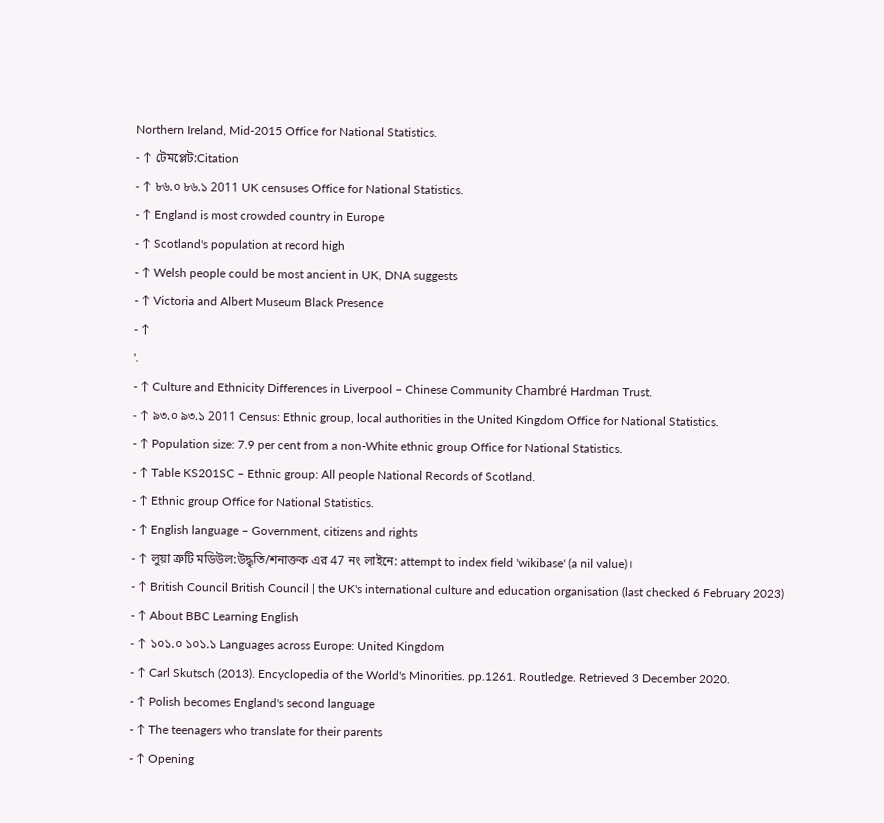Northern Ireland, Mid-2015 Office for National Statistics.
- ↑ টেমপ্লেট:Citation
- ↑ ৮৬.০ ৮৬.১ 2011 UK censuses Office for National Statistics.
- ↑ England is most crowded country in Europe
- ↑ Scotland's population at record high
- ↑ Welsh people could be most ancient in UK, DNA suggests
- ↑ Victoria and Albert Museum Black Presence
- ↑
'.
- ↑ Culture and Ethnicity Differences in Liverpool – Chinese Community Chambré Hardman Trust.
- ↑ ৯৩.০ ৯৩.১ 2011 Census: Ethnic group, local authorities in the United Kingdom Office for National Statistics.
- ↑ Population size: 7.9 per cent from a non-White ethnic group Office for National Statistics.
- ↑ Table KS201SC – Ethnic group: All people National Records of Scotland.
- ↑ Ethnic group Office for National Statistics.
- ↑ English language – Government, citizens and rights
- ↑ লুয়া ত্রুটি মডিউল:উদ্ধৃতি/শনাক্তক এর 47 নং লাইনে: attempt to index field 'wikibase' (a nil value)।
- ↑ British Council British Council | the UK's international culture and education organisation (last checked 6 February 2023)
- ↑ About BBC Learning English
- ↑ ১০১.০ ১০১.১ Languages across Europe: United Kingdom
- ↑ Carl Skutsch (2013). Encyclopedia of the World's Minorities. pp.1261. Routledge. Retrieved 3 December 2020.
- ↑ Polish becomes England's second language
- ↑ The teenagers who translate for their parents
- ↑ Opening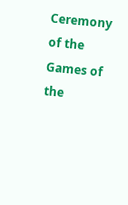Ceremony of the Games of the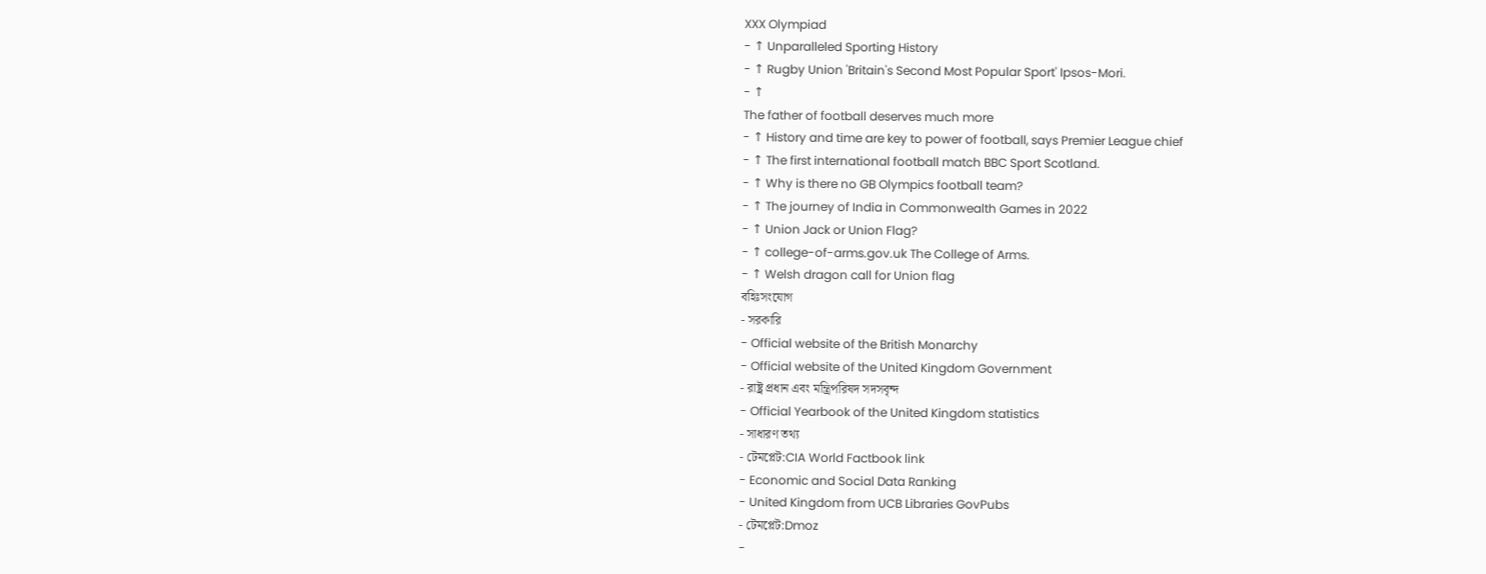XXX Olympiad
- ↑ Unparalleled Sporting History
- ↑ Rugby Union 'Britain's Second Most Popular Sport' Ipsos-Mori.
- ↑
The father of football deserves much more
- ↑ History and time are key to power of football, says Premier League chief
- ↑ The first international football match BBC Sport Scotland.
- ↑ Why is there no GB Olympics football team?
- ↑ The journey of India in Commonwealth Games in 2022
- ↑ Union Jack or Union Flag?
- ↑ college-of-arms.gov.uk The College of Arms.
- ↑ Welsh dragon call for Union flag
বহিঃসংযোগ
- সরকারি
- Official website of the British Monarchy
- Official website of the United Kingdom Government
- রাষ্ট্র প্রধান এবং মন্ত্রিপরিষদ সদসবৃন্দ
- Official Yearbook of the United Kingdom statistics
- সাধারণ তথ্য
- টেমপ্লেট:CIA World Factbook link
- Economic and Social Data Ranking
- United Kingdom from UCB Libraries GovPubs
- টেমপ্লেট:Dmoz
-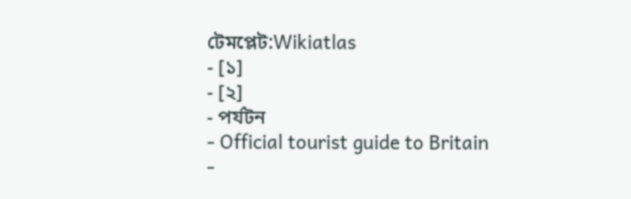টেমপ্লেট:Wikiatlas
- [১]
- [২]
- পর্যটন
- Official tourist guide to Britain
-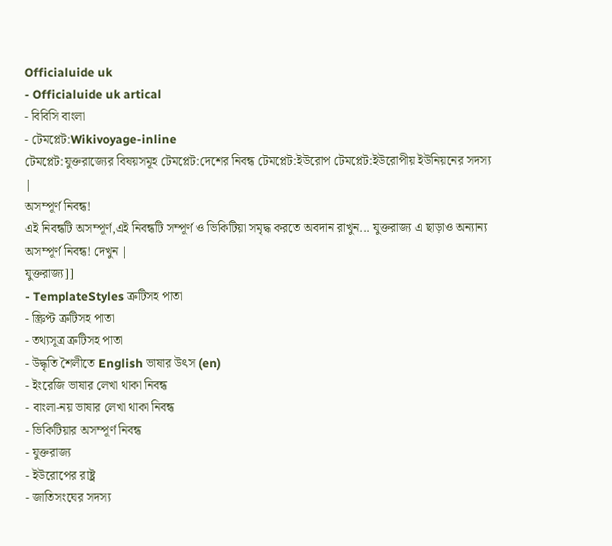Officialuide uk
- Officialuide uk artical
- বিবিসি বাংলা
- টেমপ্লেট:Wikivoyage-inline
টেমপ্লেট:যুক্তরাজ্যের বিষয়সমূহ টেমপ্লেট:দেশের নিবন্ধ টেমপ্লেট:ইউরোপ টেমপ্লেট:ইউরোপীয় ইউনিয়নের সদস্য
|
অসম্পূর্ণ নিবন্ধ!
এই নিবন্ধটি অসম্পূর্ণ,এই নিবন্ধটি সম্পূর্ণ ও ভিকিটিয়া সমৃদ্ধ করতে অবদান রাখুন... যুক্তরাজ্য এ ছাড়াও অন্যান্য অসম্পূর্ণ নিবন্ধ! দেখুন |
যুক্তরাজ্য]]
- TemplateStyles ত্রুটিসহ পাতা
- স্ক্রিপ্ট ত্রুটিসহ পাতা
- তথ্যসূত্র ত্রুটিসহ পাতা
- উদ্ধৃতি শৈলীতে English ভাষার উৎস (en)
- ইংরেজি ভাষার লেখা থাকা নিবন্ধ
- বাংলা-নয় ভাষার লেখা থাকা নিবন্ধ
- ভিকিটিয়ার অসম্পূর্ণ নিবন্ধ
- যুক্তরাজ্য
- ইউরোপের রাষ্ট্র
- জাতিসংঘের সদস্য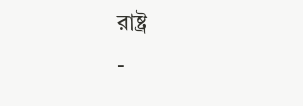রাষ্ট্র
-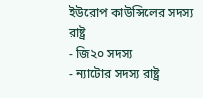ইউরোপ কাউন্সিলের সদস্য রাষ্ট্র
- জি২০ সদস্য
- ন্যাটোর সদস্য রাষ্ট্র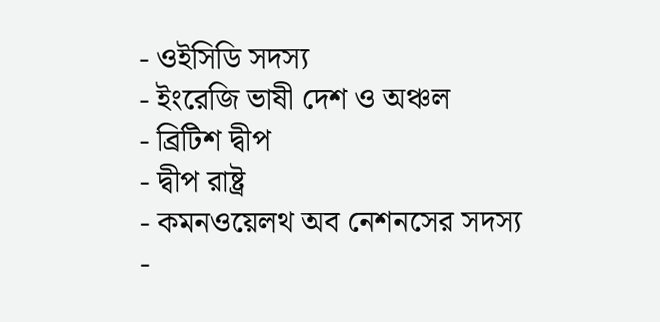- ওইসিডি সদস্য
- ইংরেজি ভাষী দেশ ও অঞ্চল
- ব্রিটিশ দ্বীপ
- দ্বীপ রাষ্ট্র
- কমনওয়েলথ অব নেশনসের সদস্য
-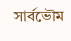সার্বভৌম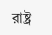রাষ্ট্র